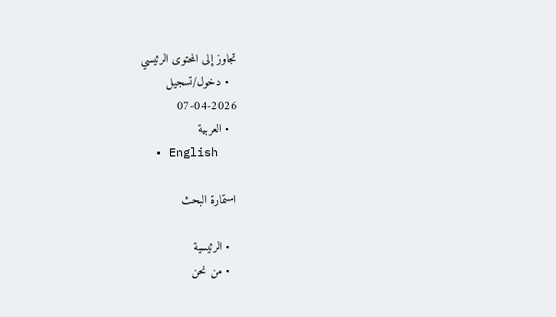تجاوز إلى المحتوى الرئيسي
  • دخول/تسجيل
07-04-2026
  • العربية
  • English

استمارة البحث

  • الرئيسية
  • من نحن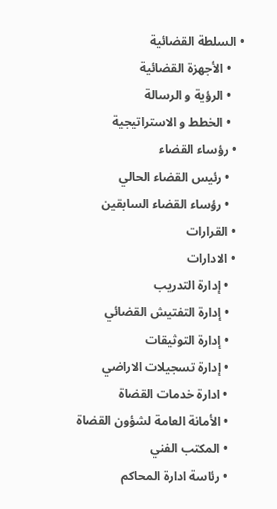• السلطة القضائية
    • الأجهزة القضائية
    • الرؤية و الرسالة
    • الخطط و الاستراتيجية
  • رؤساء القضاء
    • رئيس القضاء الحالي
    • رؤساء القضاء السابقين
  • القرارات
  • الادارات
    • إدارة التدريب
    • إدارة التفتيش القضائي
    • إدارة التوثيقات
    • إدارة تسجيلات الاراضي
    • ادارة خدمات القضاة
    • الأمانة العامة لشؤون القضاة
    • المكتب الفني
    • رئاسة ادارة المحاكم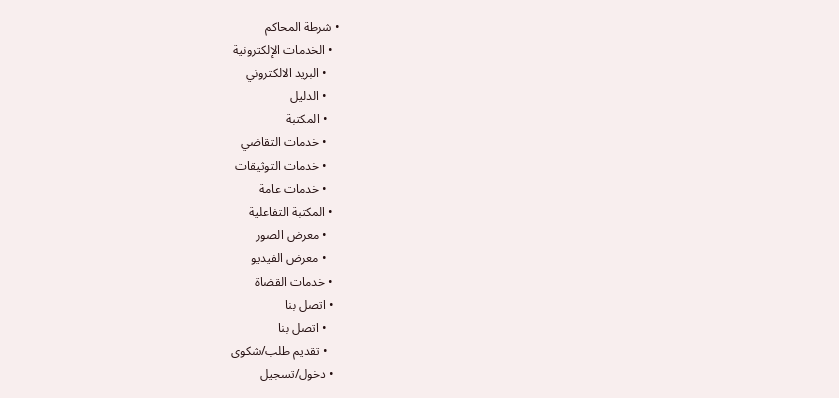• شرطة المحاكم
  • الخدمات الإلكترونية
    • البريد الالكتروني
    • الدليل
    • المكتبة
    • خدمات التقاضي
    • خدمات التوثيقات
    • خدمات عامة
  • المكتبة التفاعلية
    • معرض الصور
    • معرض الفيديو
  • خدمات القضاة
  • اتصل بنا
    • اتصل بنا
    • تقديم طلب/شكوى
  • دخول/تسجيل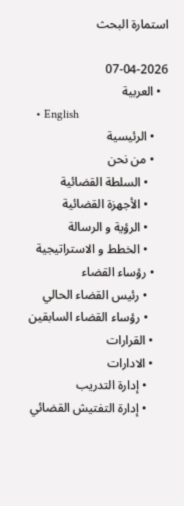استمارة البحث

07-04-2026
  • العربية
  • English
    • الرئيسية
    • من نحن
      • السلطة القضائية
      • الأجهزة القضائية
      • الرؤية و الرسالة
      • الخطط و الاستراتيجية
    • رؤساء القضاء
      • رئيس القضاء الحالي
      • رؤساء القضاء السابقين
    • القرارات
    • الادارات
      • إدارة التدريب
      • إدارة التفتيش القضائي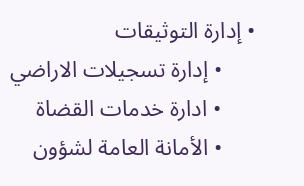• إدارة التوثيقات
      • إدارة تسجيلات الاراضي
      • ادارة خدمات القضاة
      • الأمانة العامة لشؤون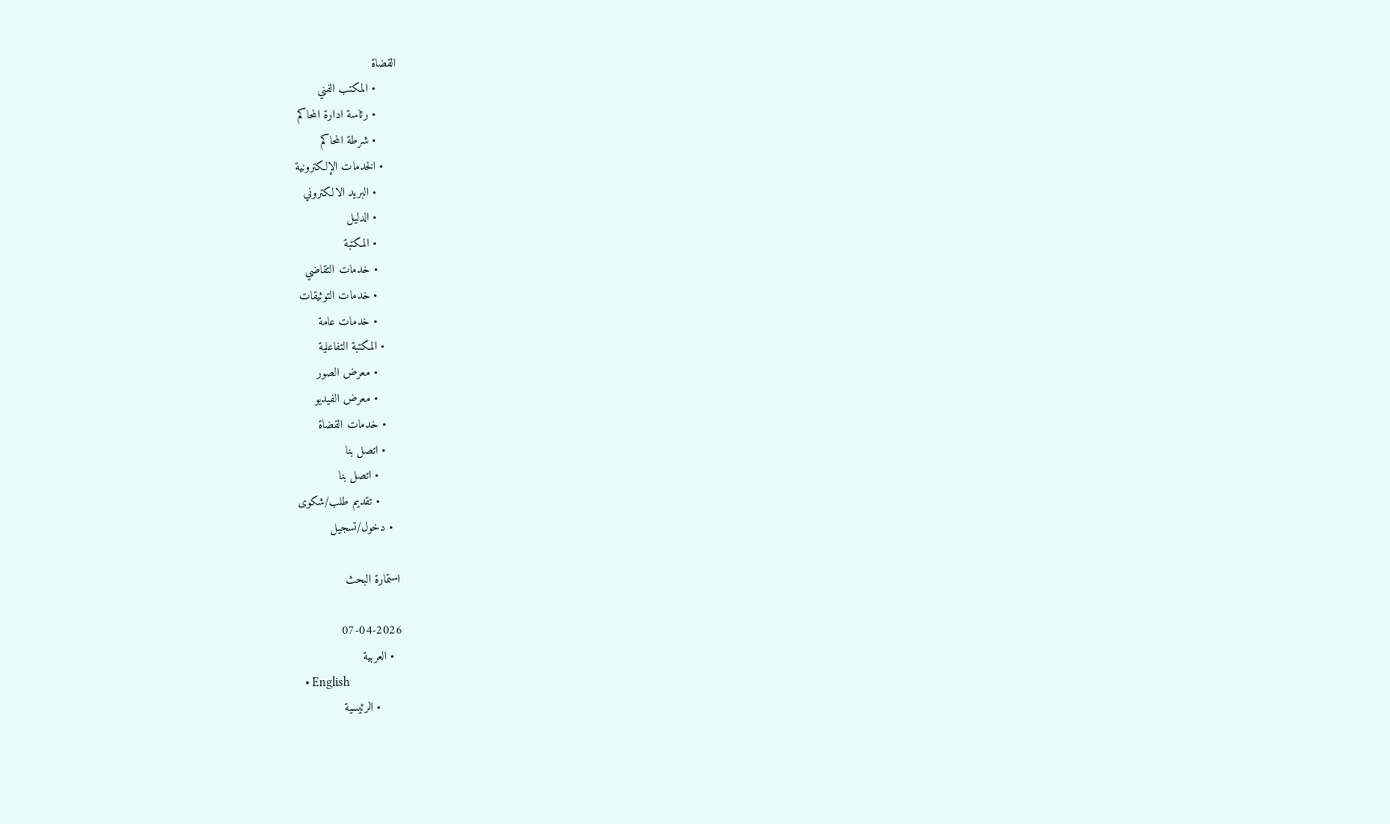القضاة
      • المكتب الفني
      • رئاسة ادارة المحاكم
      • شرطة المحاكم
    • الخدمات الإلكترونية
      • البريد الالكتروني
      • الدليل
      • المكتبة
      • خدمات التقاضي
      • خدمات التوثيقات
      • خدمات عامة
    • المكتبة التفاعلية
      • معرض الصور
      • معرض الفيديو
    • خدمات القضاة
    • اتصل بنا
      • اتصل بنا
      • تقديم طلب/شكوى
  • دخول/تسجيل

استمارة البحث

07-04-2026
  • العربية
  • English
      • الرئيسية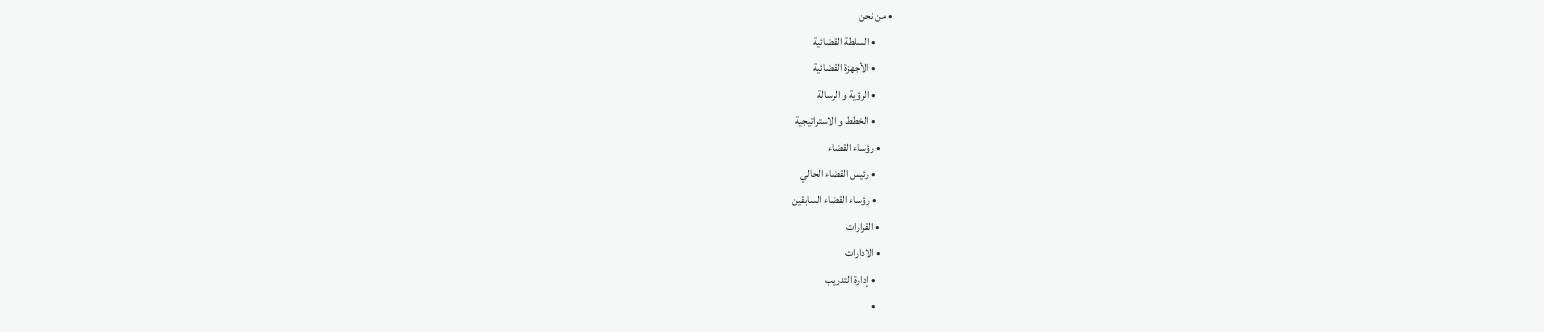• من نحن
        • السلطة القضائية
        • الأجهزة القضائية
        • الرؤية و الرسالة
        • الخطط و الاستراتيجية
      • رؤساء القضاء
        • رئيس القضاء الحالي
        • رؤساء القضاء السابقين
      • القرارات
      • الادارات
        • إدارة التدريب
        •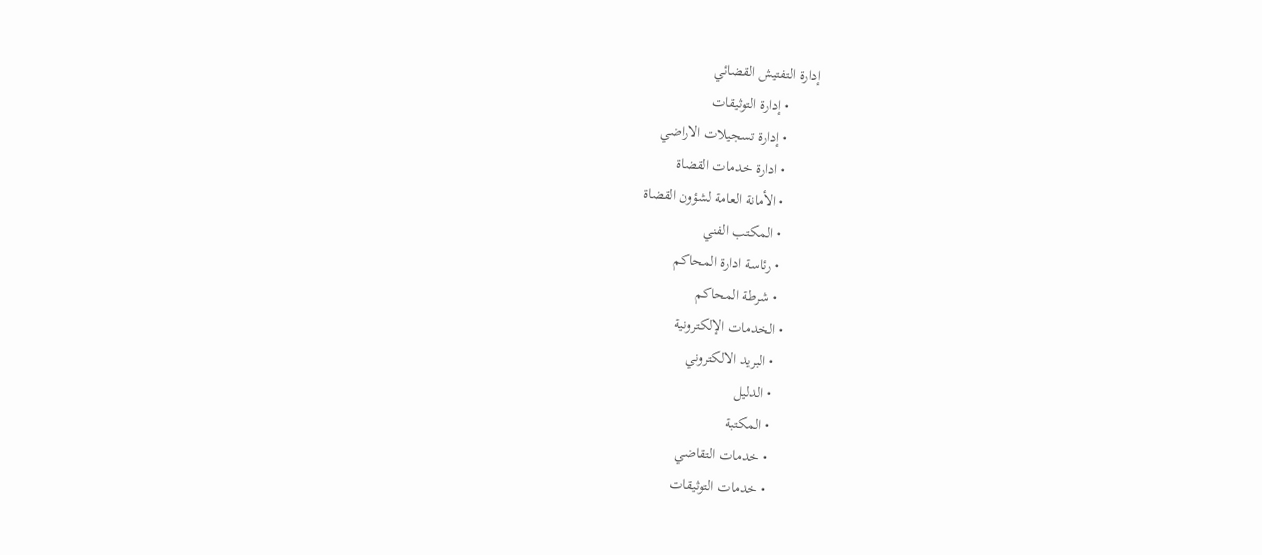إدارة التفتيش القضائي
        • إدارة التوثيقات
        • إدارة تسجيلات الاراضي
        • ادارة خدمات القضاة
        • الأمانة العامة لشؤون القضاة
        • المكتب الفني
        • رئاسة ادارة المحاكم
        • شرطة المحاكم
      • الخدمات الإلكترونية
        • البريد الالكتروني
        • الدليل
        • المكتبة
        • خدمات التقاضي
        • خدمات التوثيقات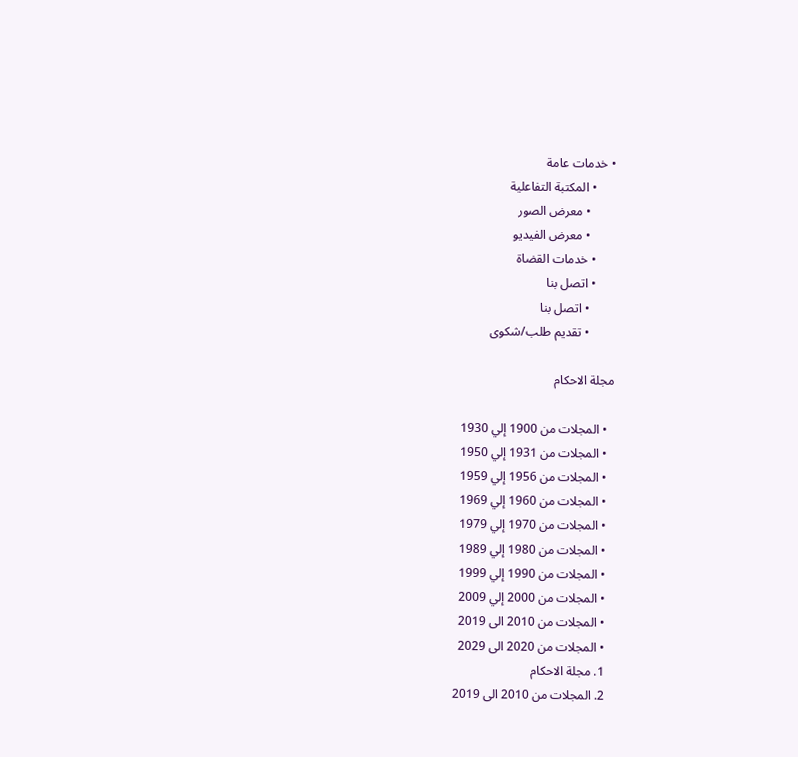• خدمات عامة
      • المكتبة التفاعلية
        • معرض الصور
        • معرض الفيديو
      • خدمات القضاة
      • اتصل بنا
        • اتصل بنا
        • تقديم طلب/شكوى

مجلة الاحكام

  • المجلات من 1900 إلي 1930
  • المجلات من 1931 إلي 1950
  • المجلات من 1956 إلي 1959
  • المجلات من 1960 إلي 1969
  • المجلات من 1970 إلي 1979
  • المجلات من 1980 إلي 1989
  • المجلات من 1990 إلي 1999
  • المجلات من 2000 إلي 2009
  • المجلات من 2010 الى 2019
  • المجلات من 2020 الى 2029
  1. مجلة الاحكام
  2. المجلات من 2010 الى 2019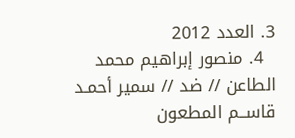3. العدد 2012
  4. منصور إبراهيم محمد الطاعن // ضد // سمير أحمـد قاســم المطعون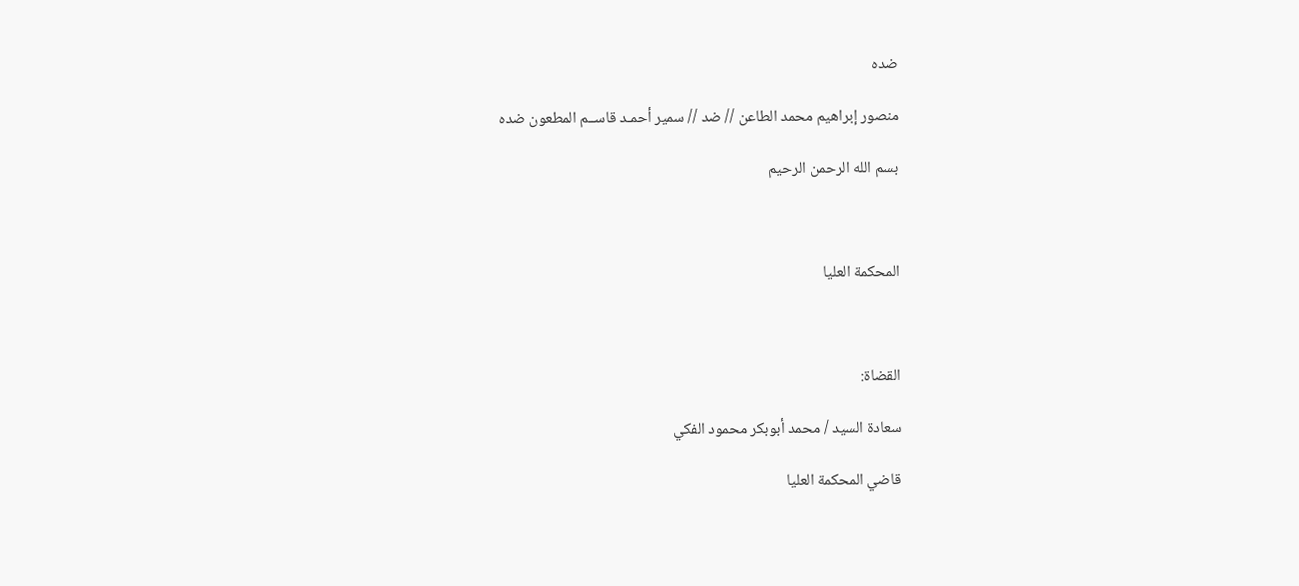ضده

منصور إبراهيم محمد الطاعن // ضد // سمير أحمـد قاســم المطعون ضده

بسم الله الرحمن الرحيم



المحكمة العليا



القضاة:

سعادة السيد / محمد أبوبكر محمود الفكي

قاضي المحكمة العليا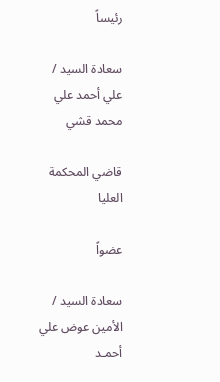رئيساً

سعادة السيد / علي أحمد علي محمد قشي

قاضي المحكمة العليا

عضواً

سعادة السيد / الأمين عوض علي أحمـد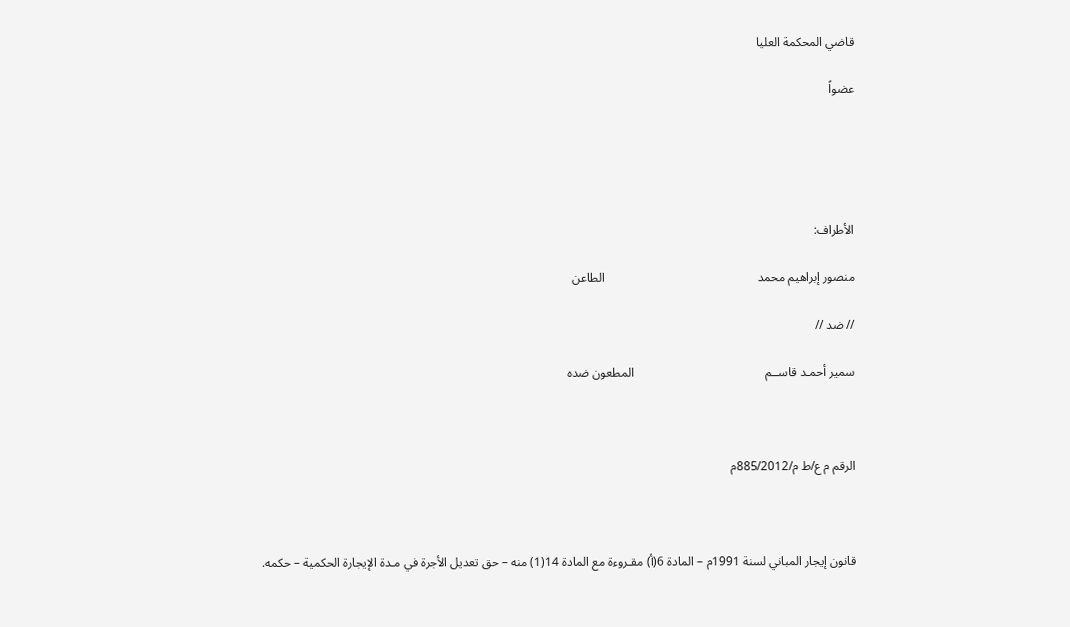قاضي المحكمة العليا

عضواً





الأطراف:

منصور إبراهيم محمد                                                 الطاعن

// ضد //

سمير أحمـد قاســم                                          المطعون ضده



الرقم م ع/ط م/885/2012م



قانون إيجار المباني لسنة 1991م – المادة 6(أ) مقـروءة مع المادة 14(1) منه – حق تعديل الأجرة في مـدة الإيجارة الحكمية – حكمه.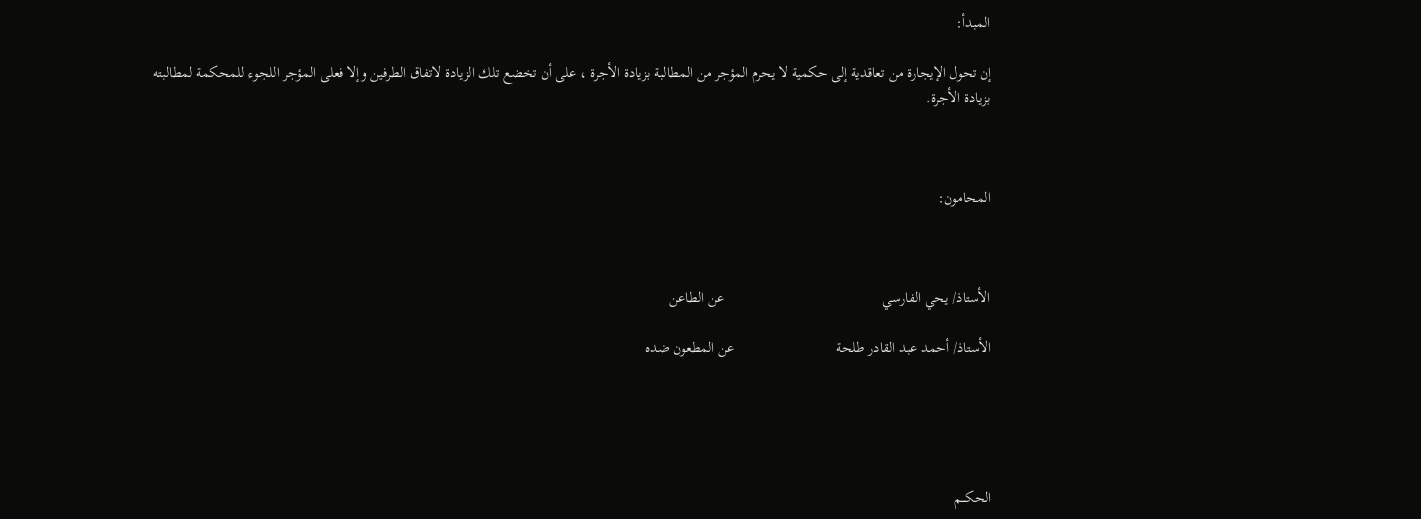المبدأ:

إن تحول الإيجارة من تعاقدية إلى حكمية لا يحرم المؤجر من المطالبة بزيادة الأجرة ، على أن تخضع تلك الزيادة لاتفاق الطرفين وإلا فعلى المؤجر اللجوء للمحكمة لمطالبته بزيادة الأجرة.



المحامون:



الأستاذ/ يحي الفارسي                                          عن الطاعن

الأستاذ/ أحمد عبد القادر طلحة                           عن المطعون ضده





الحكـــم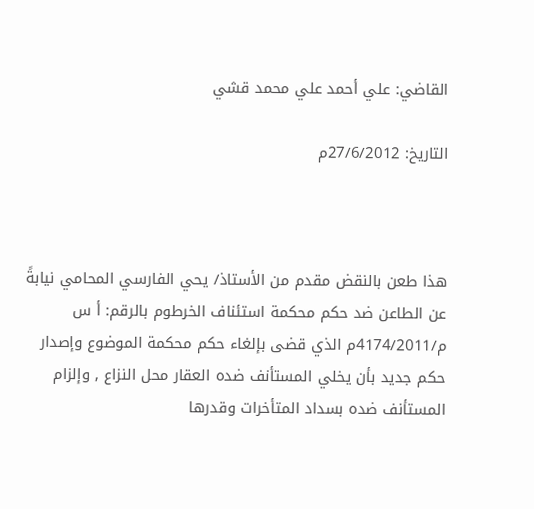القاضي: علي أحمد علي محمد قشي

التاريخ: 27/6/2012م



هذا طعن بالنقض مقدم من الأستاذ/ يحي الفارسي المحامي نيابةً عن الطاعن ضد حكم محكمة استئناف الخرطوم بالرقم: أ س م/4174/2011م الذي قضى بإلغاء حكم محكمة الموضوع وإصدار حكم جديد بأن يخلي المستأنف ضده العقار محل النزاع , وإلزام المستأنف ضده بسداد المتأخرات وقدرها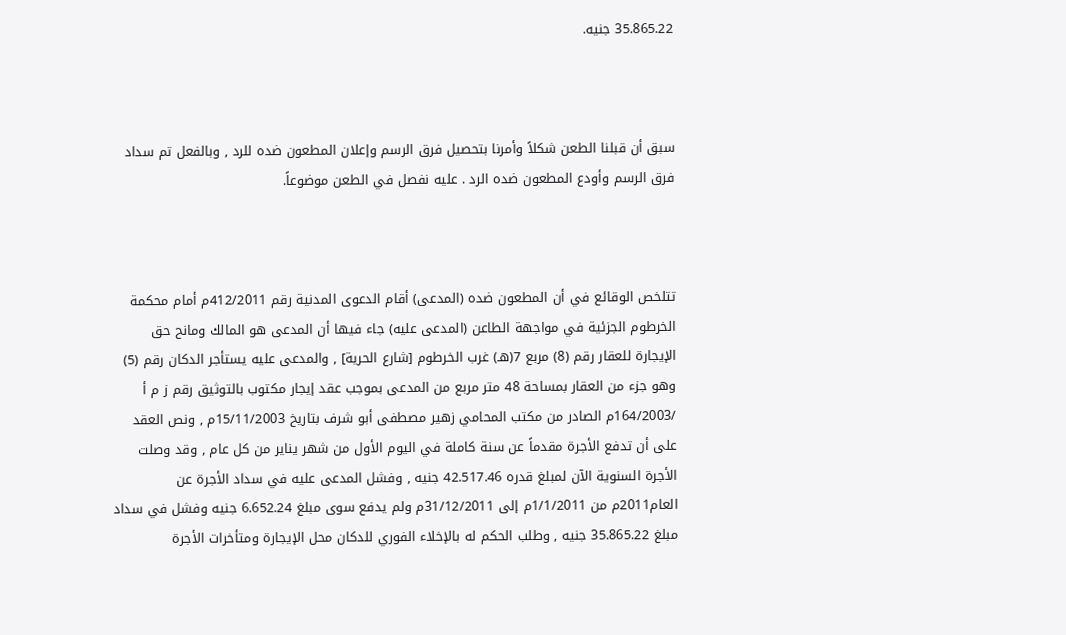35.865.22 جنيه.



سبق أن قبلنا الطعن شكلاً وأمرنا بتحصيل فرق الرسم وإعلان المطعون ضده للرد , وبالفعل تم سداد فرق الرسم وأودع المطعون ضده الرد . عليه نفصل في الطعن موضوعاً.



تتلخص الوقائع في أن المطعون ضده (المدعى) أقام الدعوى المدنية رقم 412/2011م أمام محكمة الخرطوم الجزئية في مواجهة الطاعن (المدعى عليه) جاء فيها أن المدعى هو المالك ومانح حق الإيجارة للعقار رقم (8) مربع 7(هـ) غرب الخرطوم [شارع الحرية] , والمدعى عليه يستأجر الدكان رقم (5) وهو جزء من العقار بمساحة 48 متر مربع من المدعى بموجب عقد إيجار مكتوب بالتوثيق رقم ز م أ /164/2003م الصادر من مكتب المحامي زهير مصطفى أبو شرف بتاريخ 15/11/2003م , ونص العقد على أن تدفع الأجرة مقدماً عن سنة كاملة في اليوم الأول من شهر يناير من كل عام , وقد وصلت الأجرة السنوية الآن لمبلغ قدره 42.517.46 جنيه , وفشل المدعى عليه في سداد الأجرة عن العام2011م من 1/1/2011م إلى 31/12/2011م ولم يدفع سوى مبلغ 6.652.24 جنيه وفشل في سداد مبلغ 35.865.22 جنيه , وطلب الحكم له بالإخلاء الفوري للدكان محل الإيجارة ومتأخرات الأجرة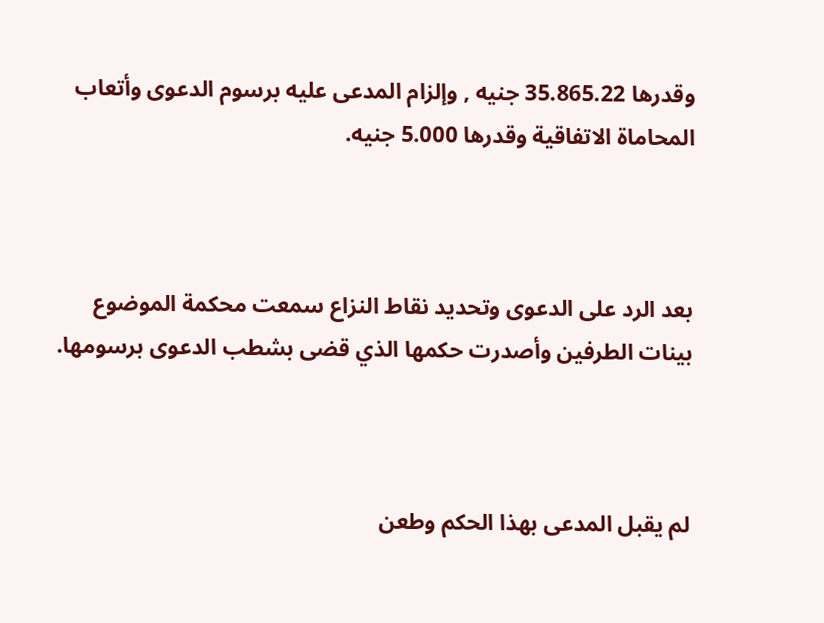وقدرها 35.865.22 جنيه , وإلزام المدعى عليه برسوم الدعوى وأتعاب المحاماة الاتفاقية وقدرها 5.000 جنيه.



بعد الرد على الدعوى وتحديد نقاط النزاع سمعت محكمة الموضوع بينات الطرفين وأصدرت حكمها الذي قضى بشطب الدعوى برسومها.



لم يقبل المدعى بهذا الحكم وطعن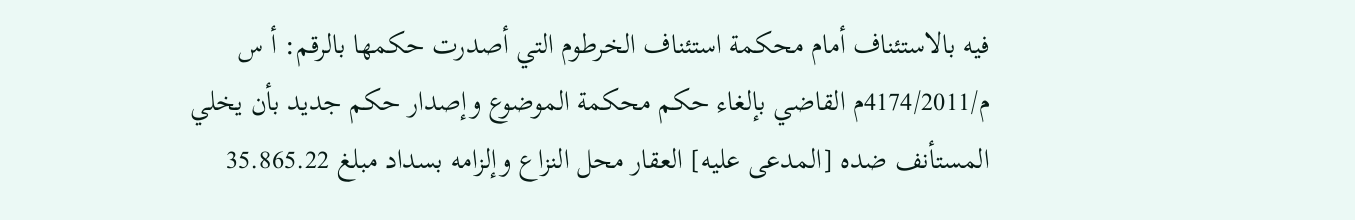فيه بالاستئناف أمام محكمة استئناف الخرطوم التي أصدرت حكمها بالرقم: أ س م/4174/2011م القاضي بإلغاء حكم محكمة الموضوع وإصدار حكم جديد بأن يخلي المستأنف ضده [المدعى عليه] العقار محل النزاع وإلزامه بسداد مبلغ 35.865.22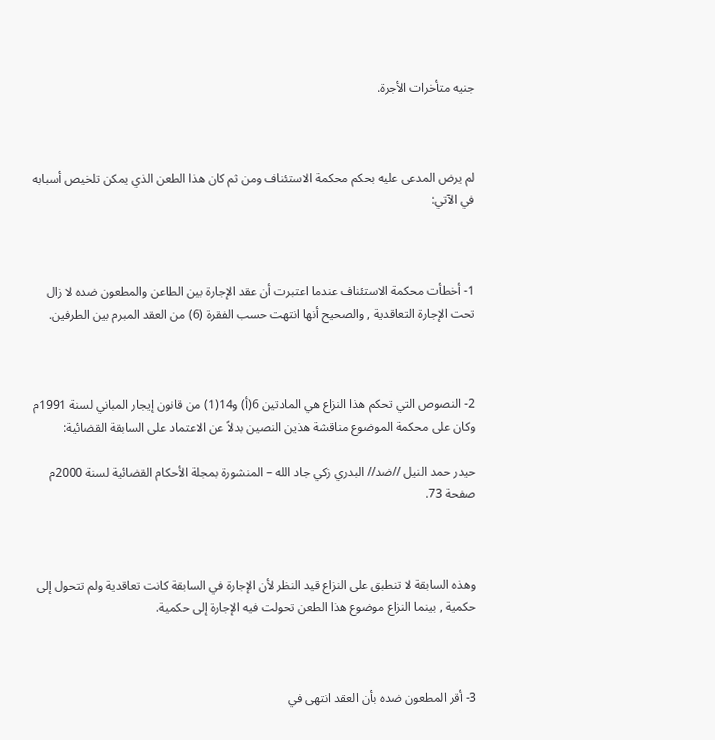جنيه متأخرات الأجرة.



لم يرض المدعى عليه بحكم محكمة الاستئناف ومن ثم كان هذا الطعن الذي يمكن تلخيص أسبابه في الآتي:



1- أخطأت محكمة الاستئناف عندما اعتبرت أن عقد الإجارة بين الطاعن والمطعون ضده لا زال تحت الإجارة التعاقدية , والصحيح أنها انتهت حسب الفقرة (6) من العقد المبرم بين الطرفين.



2- النصوص التي تحكم هذا النزاع هي المادتين 6(أ) و14(1) من قانون إيجار المباني لسنة 1991م وكان على محكمة الموضوع مناقشة هذين النصين بدلاً عن الاعتماد على السابقة القضائية:

حيدر حمد النيل //ضد// البدري زكي جاد الله – المنشورة بمجلة الأحكام القضائية لسنة 2000م صفحة 73.



وهذه السابقة لا تنطبق على النزاع قيد النظر لأن الإجارة في السابقة كانت تعاقدية ولم تتحول إلى حكمية , بينما النزاع موضوع هذا الطعن تحولت فيه الإجارة إلى حكمية.



3- أقر المطعون ضده بأن العقد انتهى في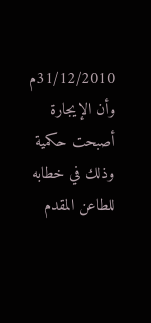31/12/2010م وأن الإيجارة أصبحت حكمية وذلك في خطابه للطاعن المقدم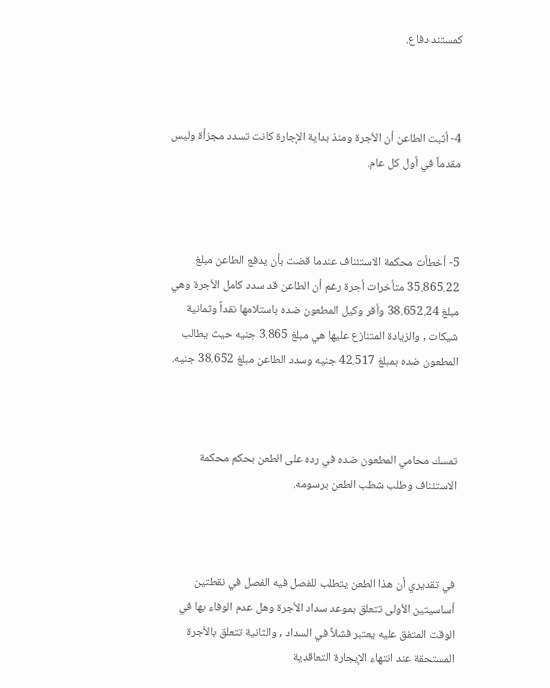كمستند دفاع.



4- أثبت الطاعن أن الأجرة ومنذ بداية الإجارة كانت تسدد مجزأة وليس مقدماً في أول كل عام.



5- أخطأت محكمة الاستئناف عندما قضت بأن يدفع الطاعن مبلغ 35.865.22 متأخرات أجرة رغم أن الطاعن قد سدد كامل الأجرة وهي مبلغ 38.652.24 وأقر وكيل المطعون ضده باستلامها نقداً وثمانية شيكات , والزيادة المتنازع عليها هي مبلغ 3.865 جنيه حيث يطالب المطعون ضده بمبلغ 42.517 جنيه وسدد الطاعن مبلغ 38.652 جنيه.



تمسك محامي المطعون ضده في رده على الطعن بحكم محكمة الاستئناف وطلب شطب الطعن برسومه.



في تقديري أن هذا الطعن يتطلب للفصل فيه الفصل في نقطتين أساسيتين الأولى تتعلق بموعد سداد الأجرة وهل عدم الوفاء بها في الوقت المتفق عليه يعتبر فشلاً في السداد , والثانية تتعلق بالأجرة المستحقة عند انتهاء الإيجارة التعاقدية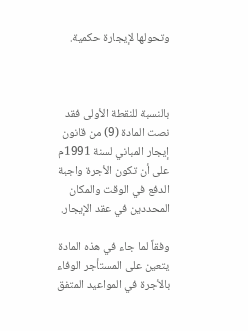وتحولها لإيجارة حكمية.



بالنسبة للنقطة الأولى فقد نصت المادة (9) من قانون إيجار المباني لسنة 1991م على أن تكون الأجرة واجبة الدفع في الوقت والمكان المحددين في عقد الإيجار.

وفقاً لما جاء في هذه المادة يتعين على المستأجر الوفاء بالأجرة في المواعيد المتفق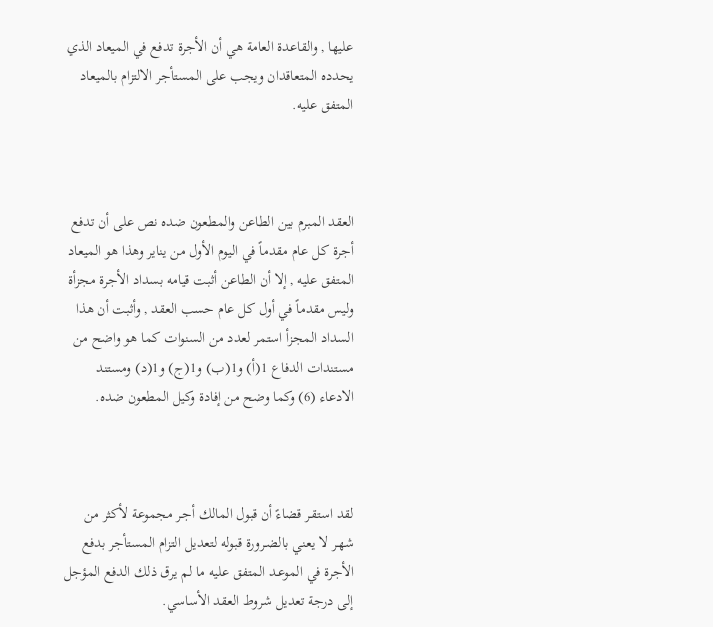عليها , والقاعدة العامة هي أن الأجرة تدفع في الميعاد الذي يحدده المتعاقدان ويجب على المستأجر الالتزام بالميعاد المتفق عليه.



العقد المبرم بين الطاعن والمطعون ضده نص على أن تدفع أجرة كل عام مقدماً في اليوم الأول من يناير وهذا هو الميعاد المتفق عليه , إلا أن الطاعن أثبت قيامه بسداد الأجرة مجزأة وليس مقدماً في أول كل عام حسب العقد , وأثبت أن هذا السداد المجزأ استمر لعدد من السنوات كما هو واضح من مستندات الدفاع 1(أ) و1(ب) و1(ج) و1(د) ومستند الادعاء (6) وكما وضح من إفادة وكيل المطعون ضده.



لقد استقـر قضاءً أن قبول المالك أجـر مجموعة لأكثر من شهـر لا يعني بالضـرورة قبوله لتعديل التزام المستأجر بدفع الأجرة في الموعـد المتفق عليه ما لم يرق ذلك الدفع المؤجل إلى درجة تعديل شروط العقد الأساسي.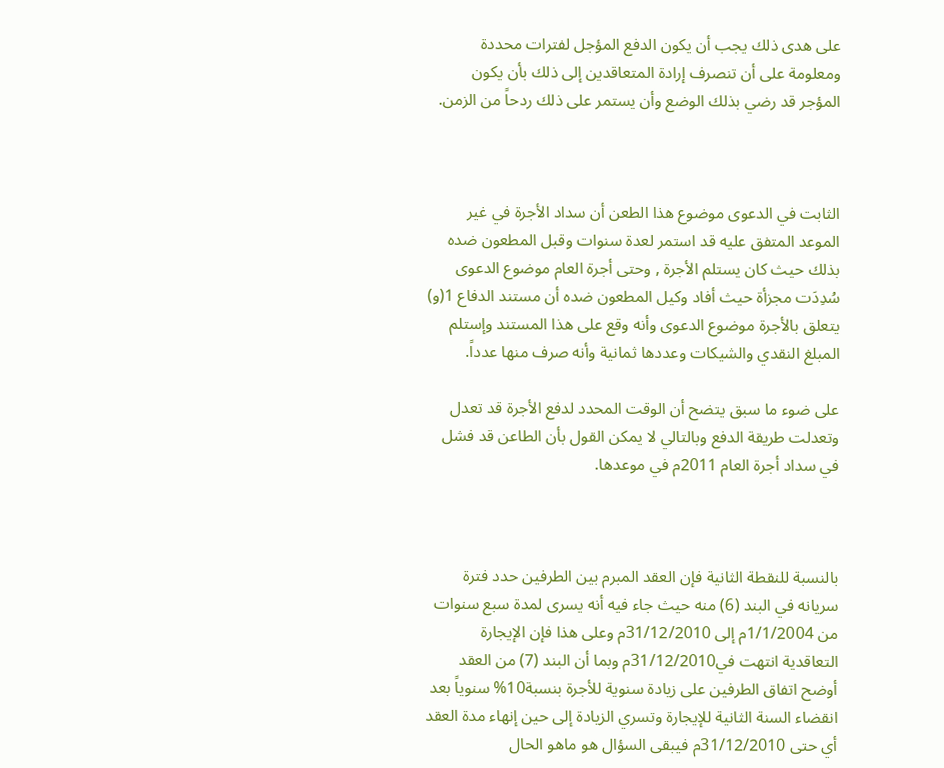على هدى ذلك يجب أن يكون الدفع المؤجل لفترات محددة ومعلومة على أن تنصرف إرادة المتعاقدين إلى ذلك بأن يكون المؤجر قد رضي بذلك الوضع وأن يستمر على ذلك ردحاً من الزمن.



الثابت في الدعوى موضوع هذا الطعن أن سداد الأجرة في غير الموعد المتفق عليه قد استمر لعدة سنوات وقبل المطعون ضده بذلك حيث كان يستلم الأجرة , وحتى أجرة العام موضوع الدعوى سُدِدَت مجزأة حيث أفاد وكيل المطعون ضده أن مستند الدفاع 1(و) يتعلق بالأجرة موضوع الدعوى وأنه وقع على هذا المستند وإستلم المبلغ النقدي والشيكات وعددها ثمانية وأنه صرف منها عدداً.

على ضوء ما سبق يتضح أن الوقت المحدد لدفع الأجرة قد تعدل وتعدلت طريقة الدفع وبالتالي لا يمكن القول بأن الطاعن قد فشل في سداد أجرة العام 2011م في موعدها.



بالنسبة للنقطة الثانية فإن العقد المبرم بين الطرفين حدد فترة سريانه في البند (6) منه حيث جاء فيه أنه يسرى لمدة سبع سنوات من 1/1/2004م إلى 31/12/2010م وعلى هذا فإن الإيجارة التعاقدية انتهت في31/12/2010م وبما أن البند (7) من العقد أوضح اتفاق الطرفين على زيادة سنوية للأجرة بنسبة10% سنوياً بعد انقضاء السنة الثانية للإيجارة وتسري الزيادة إلى حين إنهاء مدة العقد أي حتى 31/12/2010م فيبقى السؤال هو ماهو الحال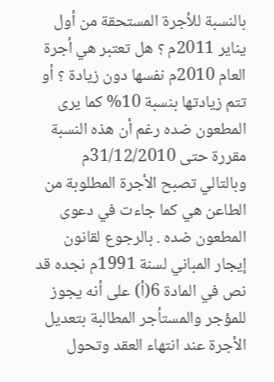بالنسبة للأجرة المستحقة من أول يناير 2011م ؟ هل تعتبر هي أجرة العام 2010م نفسها دون زيادة ؟ أو تتم زيادتها بنسبة 10% كما يرى المطعون ضده رغم أن هذه النسبة مقررة حتى 31/12/2010م وبالتالي تصبح الأجرة المطلوبة من الطاعن هي كما جاءت في دعوى المطعون ضده . بالرجوع لقانون إيجار المباني لسنة 1991م نجده قد نص في المادة 6(أ) على أنه يجوز للمؤجر والمستأجر المطالبة بتعديل الأجرة عند انتهاء العقد وتحول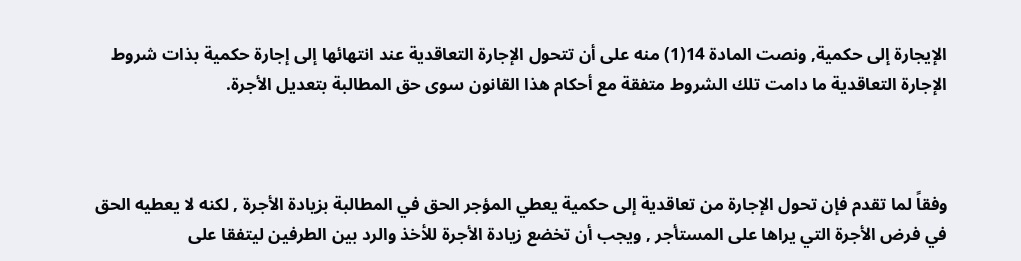الإيجارة إلى حكمية, ونصت المادة 14(1) منه على أن تتحول الإجارة التعاقدية عند انتهائها إلى إجارة حكمية بذات شروط الإجارة التعاقدية ما دامت تلك الشروط متفقة مع أحكام هذا القانون سوى حق المطالبة بتعديل الأجرة.



وفقاً لما تقدم فإن تحول الإجارة من تعاقدية إلى حكمية يعطي المؤجر الحق في المطالبة بزيادة الأجرة , لكنه لا يعطيه الحق في فرض الأجرة التي يراها على المستأجر , ويجب أن تخضع زيادة الأجرة للأخذ والرد بين الطرفين ليتفقا على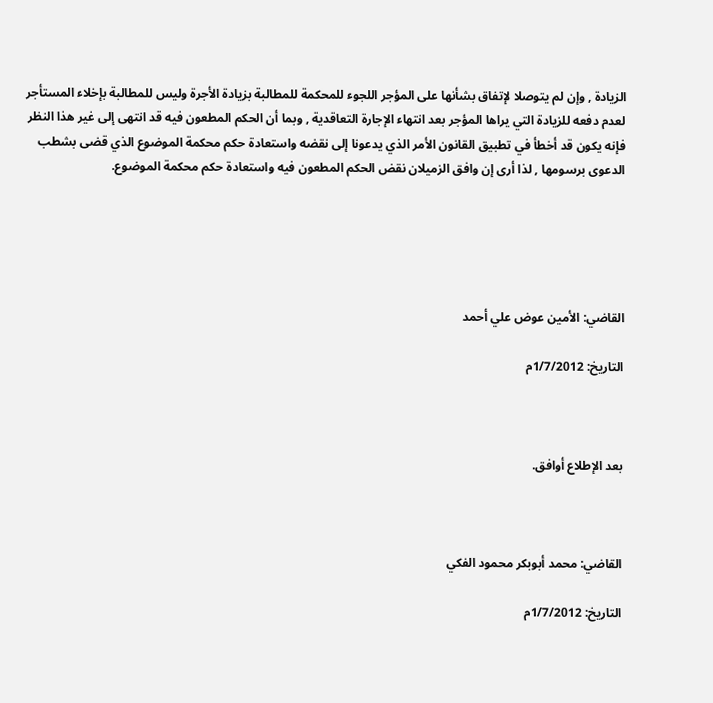الزيادة , وإن لم يتوصلا لإتفاق بشأنها على المؤجر اللجوء للمحكمة للمطالبة بزيادة الأجرة وليس للمطالبة بإخلاء المستأجر لعدم دفعه للزيادة التي يراها المؤجر بعد انتهاء الإجارة التعاقدية , وبما أن الحكم المطعون فيه قد انتهى إلى غير هذا النظر فإنه يكون قد أخطأ في تطبيق القانون الأمر الذي يدعونا إلى نقضه واستعادة حكم محكمة الموضوع الذي قضى بشطب الدعوى برسومها , لذا أرى إن وافق الزميلان نقض الحكم المطعون فيه واستعادة حكم محكمة الموضوع.





القاضي: الأمين عوض علي أحمد

التاريخ: 1/7/2012م



بعد الإطلاع أوافق.



القاضي: محمد أبوبكر محمود الفكي

التاريخ: 1/7/2012م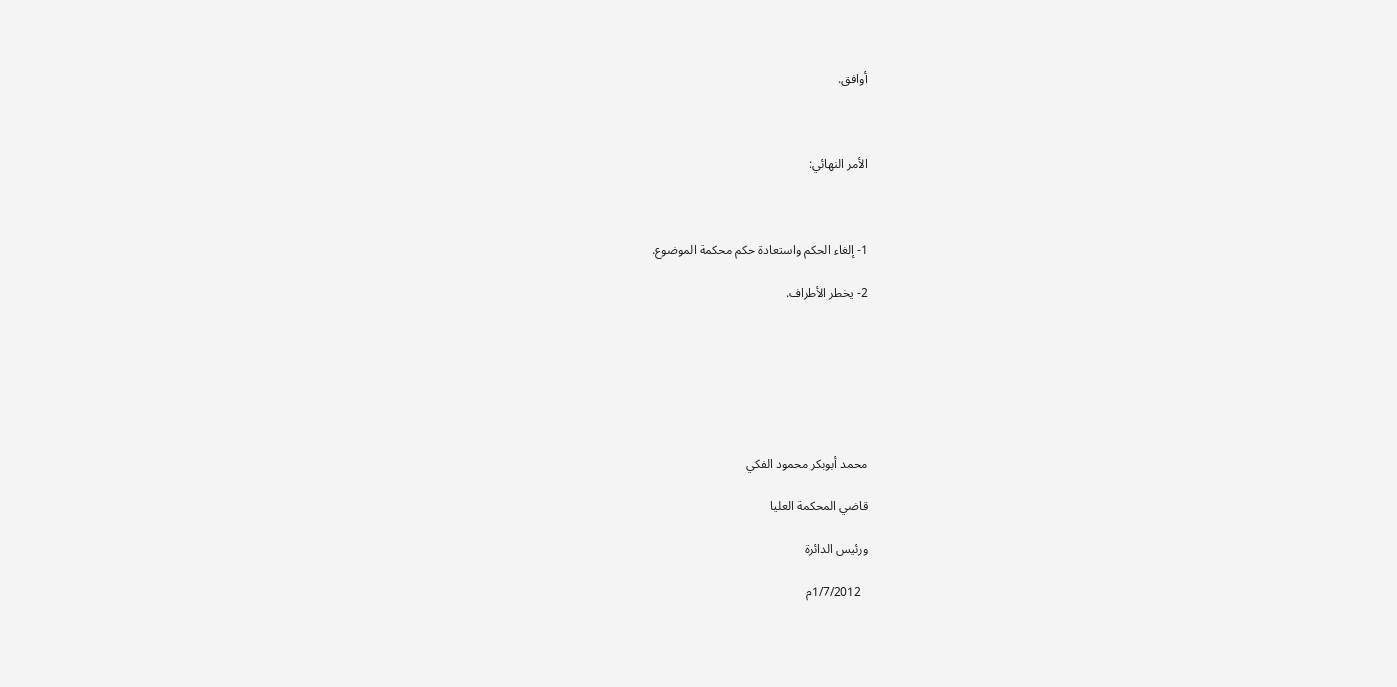أوافق.



الأمر النهائي:



1- إلغاء الحكم واستعادة حكم محكمة الموضوع.

2- يخطر الأطراف.







محمد أبوبكر محمود الفكي

قاضي المحكمة العليا

ورئيس الدائرة

  1/7/2012م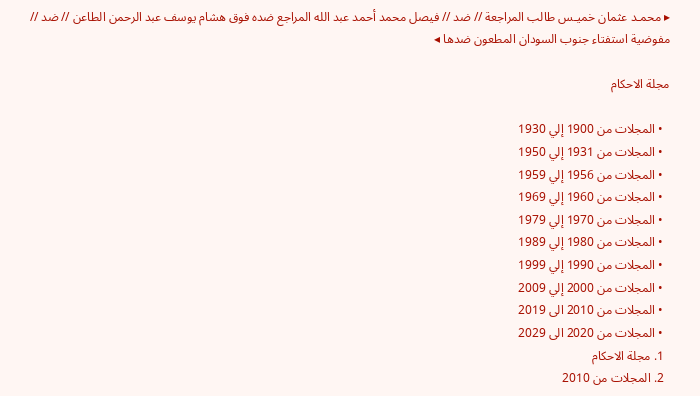▸ محمـد عثمان خميـس طالب المراجعة // ضد // فيصل محمد أحمد عبد الله المراجع ضده فوق هشام يوسف عبد الرحمن الطاعن // ضد // مفوضية استفتاء جنوب السودان المطعون ضدها ◂

مجلة الاحكام

  • المجلات من 1900 إلي 1930
  • المجلات من 1931 إلي 1950
  • المجلات من 1956 إلي 1959
  • المجلات من 1960 إلي 1969
  • المجلات من 1970 إلي 1979
  • المجلات من 1980 إلي 1989
  • المجلات من 1990 إلي 1999
  • المجلات من 2000 إلي 2009
  • المجلات من 2010 الى 2019
  • المجلات من 2020 الى 2029
  1. مجلة الاحكام
  2. المجلات من 2010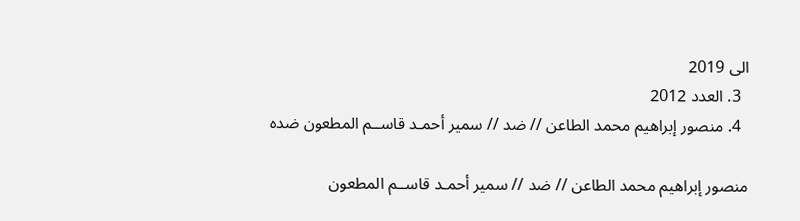الى 2019
  3. العدد 2012
  4. منصور إبراهيم محمد الطاعن // ضد // سمير أحمـد قاســم المطعون ضده

منصور إبراهيم محمد الطاعن // ضد // سمير أحمـد قاســم المطعون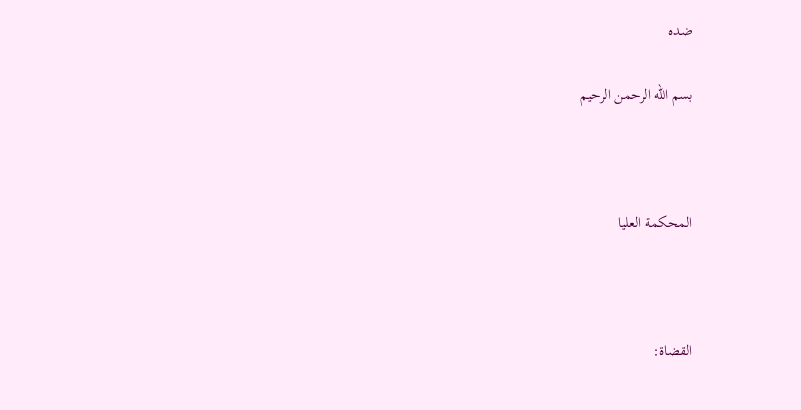ضده

بسم الله الرحمن الرحيم



المحكمة العليا



القضاة: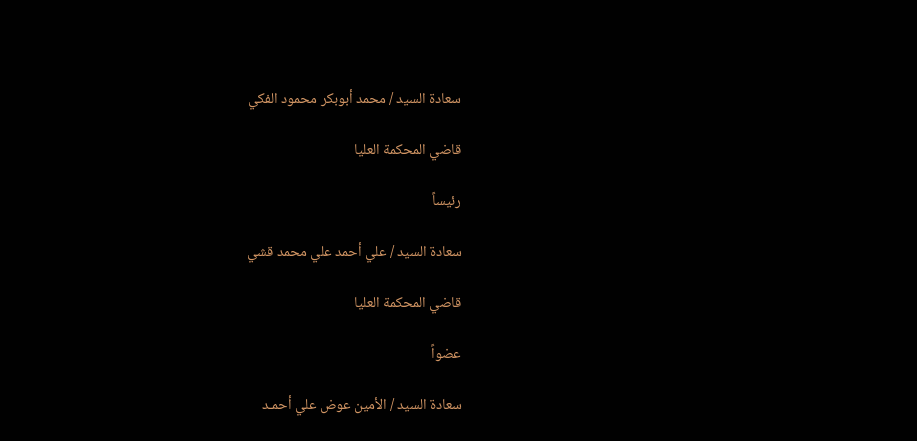سعادة السيد / محمد أبوبكر محمود الفكي

قاضي المحكمة العليا

رئيساً

سعادة السيد / علي أحمد علي محمد قشي

قاضي المحكمة العليا

عضواً

سعادة السيد / الأمين عوض علي أحمـد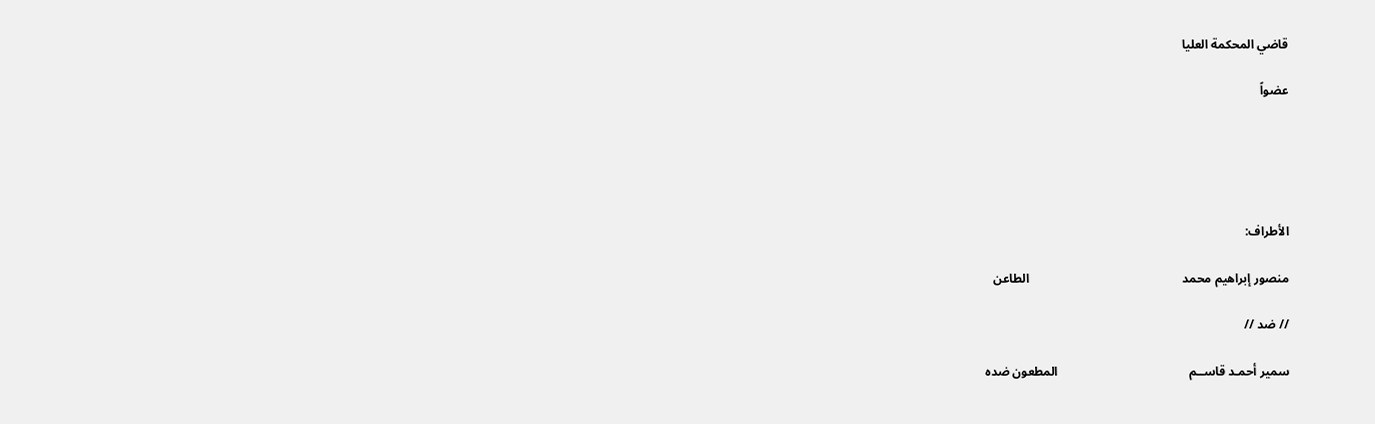قاضي المحكمة العليا

عضواً





الأطراف:

منصور إبراهيم محمد                                                 الطاعن

// ضد //

سمير أحمـد قاســم                                          المطعون ضده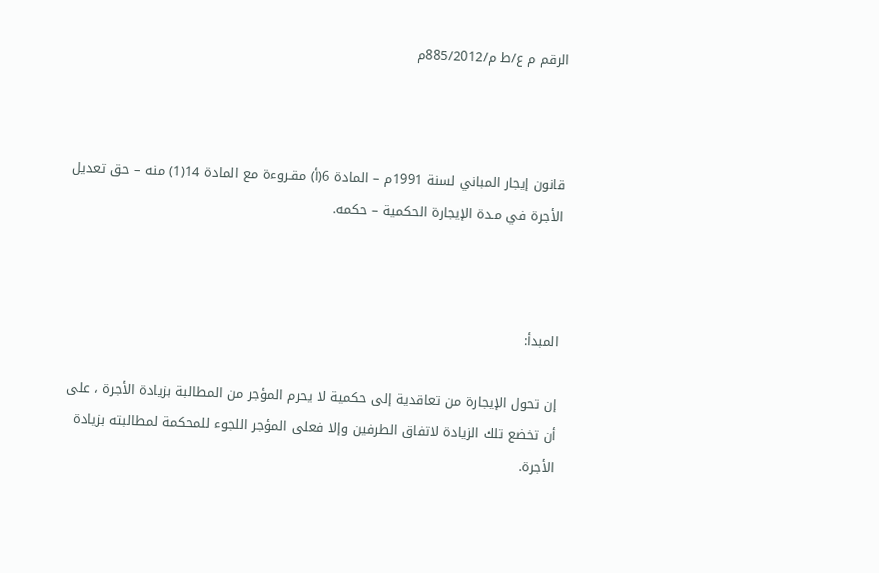الرقم م ع/ط م/885/2012م



قانون إيجار المباني لسنة 1991م – المادة 6(أ) مقـروءة مع المادة 14(1) منه – حق تعديل الأجرة في مـدة الإيجارة الحكمية – حكمه.



المبدأ:

إن تحول الإيجارة من تعاقدية إلى حكمية لا يحرم المؤجر من المطالبة بزيادة الأجرة ، على أن تخضع تلك الزيادة لاتفاق الطرفين وإلا فعلى المؤجر اللجوء للمحكمة لمطالبته بزيادة الأجرة.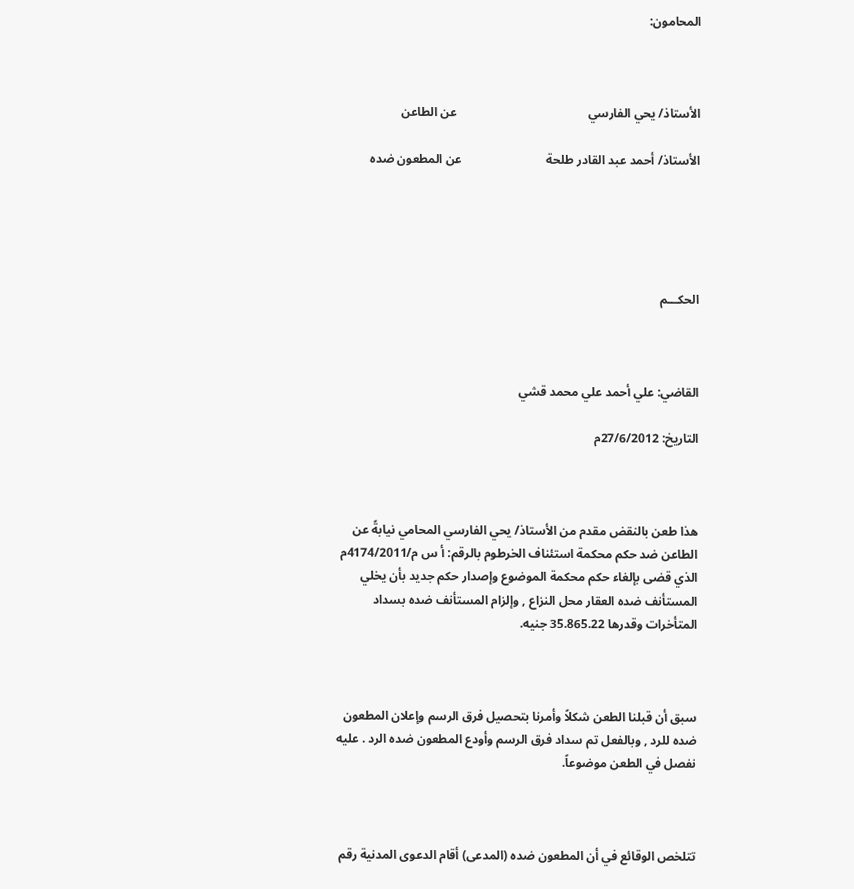المحامون:



الأستاذ/ يحي الفارسي                                          عن الطاعن

الأستاذ/ أحمد عبد القادر طلحة                           عن المطعون ضده





الحكـــم



القاضي: علي أحمد علي محمد قشي

التاريخ: 27/6/2012م



هذا طعن بالنقض مقدم من الأستاذ/ يحي الفارسي المحامي نيابةً عن الطاعن ضد حكم محكمة استئناف الخرطوم بالرقم: أ س م/4174/2011م الذي قضى بإلغاء حكم محكمة الموضوع وإصدار حكم جديد بأن يخلي المستأنف ضده العقار محل النزاع , وإلزام المستأنف ضده بسداد المتأخرات وقدرها 35.865.22 جنيه.



سبق أن قبلنا الطعن شكلاً وأمرنا بتحصيل فرق الرسم وإعلان المطعون ضده للرد , وبالفعل تم سداد فرق الرسم وأودع المطعون ضده الرد . عليه نفصل في الطعن موضوعاً.



تتلخص الوقائع في أن المطعون ضده (المدعى) أقام الدعوى المدنية رقم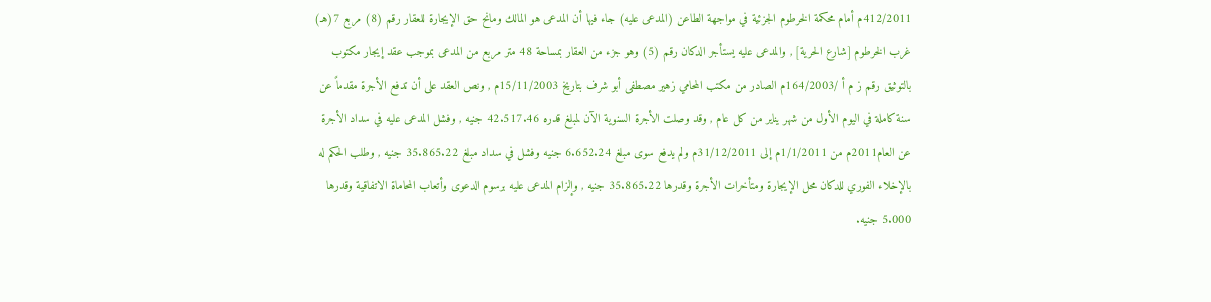412/2011م أمام محكمة الخرطوم الجزئية في مواجهة الطاعن (المدعى عليه) جاء فيها أن المدعى هو المالك ومانح حق الإيجارة للعقار رقم (8) مربع 7(هـ) غرب الخرطوم [شارع الحرية] , والمدعى عليه يستأجر الدكان رقم (5) وهو جزء من العقار بمساحة 48 متر مربع من المدعى بموجب عقد إيجار مكتوب بالتوثيق رقم ز م أ /164/2003م الصادر من مكتب المحامي زهير مصطفى أبو شرف بتاريخ 15/11/2003م , ونص العقد على أن تدفع الأجرة مقدماً عن سنة كاملة في اليوم الأول من شهر يناير من كل عام , وقد وصلت الأجرة السنوية الآن لمبلغ قدره 42.517.46 جنيه , وفشل المدعى عليه في سداد الأجرة عن العام2011م من 1/1/2011م إلى 31/12/2011م ولم يدفع سوى مبلغ 6.652.24 جنيه وفشل في سداد مبلغ 35.865.22 جنيه , وطلب الحكم له بالإخلاء الفوري للدكان محل الإيجارة ومتأخرات الأجرة وقدرها 35.865.22 جنيه , وإلزام المدعى عليه برسوم الدعوى وأتعاب المحاماة الاتفاقية وقدرها 5.000 جنيه.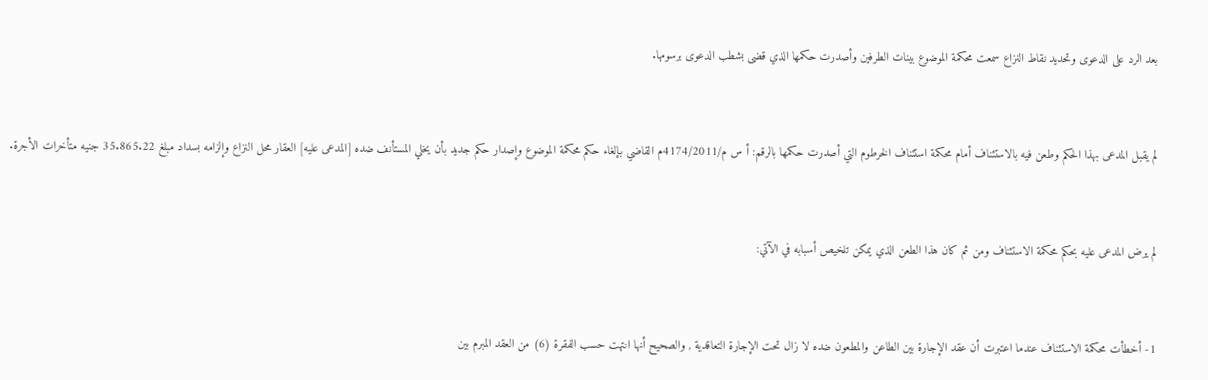بعد الرد على الدعوى وتحديد نقاط النزاع سمعت محكمة الموضوع بينات الطرفين وأصدرت حكمها الذي قضى بشطب الدعوى برسومها.



لم يقبل المدعى بهذا الحكم وطعن فيه بالاستئناف أمام محكمة استئناف الخرطوم التي أصدرت حكمها بالرقم: أ س م/4174/2011م القاضي بإلغاء حكم محكمة الموضوع وإصدار حكم جديد بأن يخلي المستأنف ضده [المدعى عليه] العقار محل النزاع وإلزامه بسداد مبلغ 35.865.22 جنيه متأخرات الأجرة.



لم يرض المدعى عليه بحكم محكمة الاستئناف ومن ثم كان هذا الطعن الذي يمكن تلخيص أسبابه في الآتي:



1- أخطأت محكمة الاستئناف عندما اعتبرت أن عقد الإجارة بين الطاعن والمطعون ضده لا زال تحت الإجارة التعاقدية , والصحيح أنها انتهت حسب الفقرة (6) من العقد المبرم بين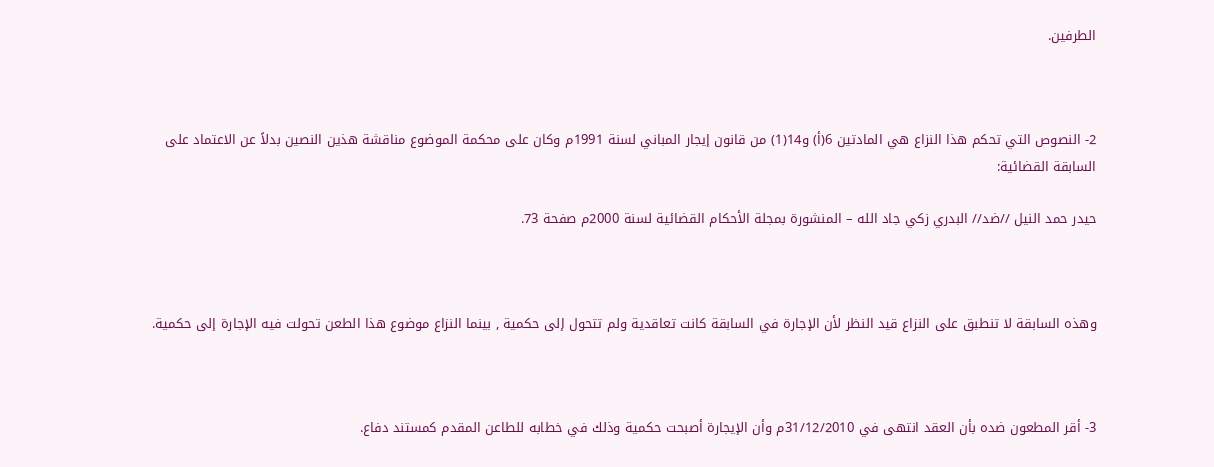الطرفين.



2- النصوص التي تحكم هذا النزاع هي المادتين 6(أ) و14(1) من قانون إيجار المباني لسنة 1991م وكان على محكمة الموضوع مناقشة هذين النصين بدلاً عن الاعتماد على السابقة القضائية:

حيدر حمد النيل //ضد// البدري زكي جاد الله – المنشورة بمجلة الأحكام القضائية لسنة 2000م صفحة 73.



وهذه السابقة لا تنطبق على النزاع قيد النظر لأن الإجارة في السابقة كانت تعاقدية ولم تتحول إلى حكمية , بينما النزاع موضوع هذا الطعن تحولت فيه الإجارة إلى حكمية.



3- أقر المطعون ضده بأن العقد انتهى في 31/12/2010م وأن الإيجارة أصبحت حكمية وذلك في خطابه للطاعن المقدم كمستند دفاع.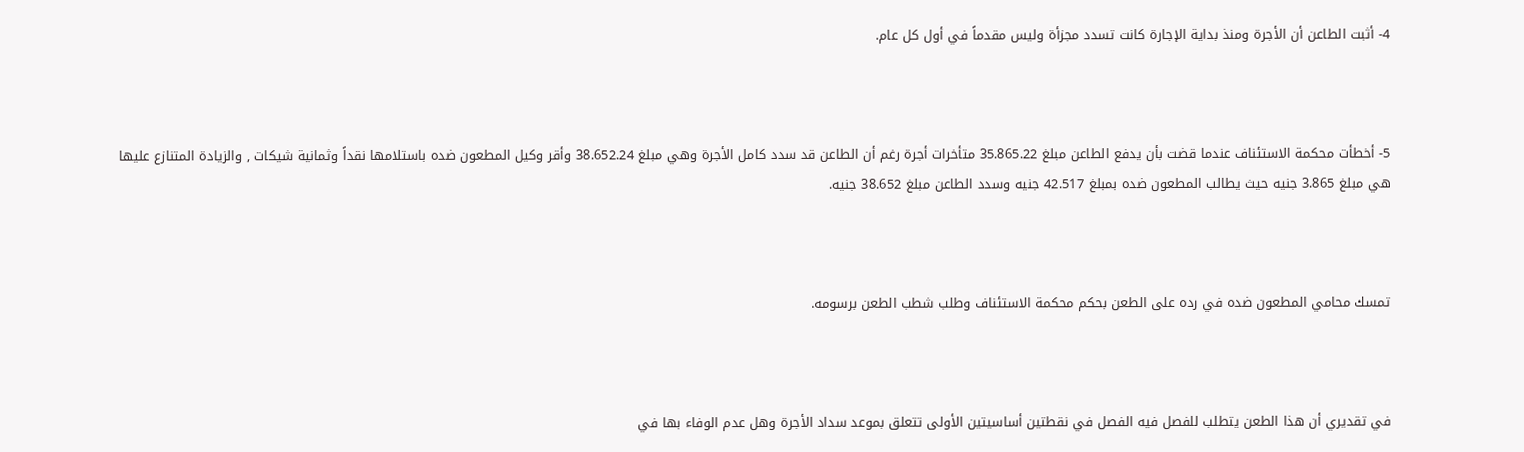4- أثبت الطاعن أن الأجرة ومنذ بداية الإجارة كانت تسدد مجزأة وليس مقدماً في أول كل عام.



5- أخطأت محكمة الاستئناف عندما قضت بأن يدفع الطاعن مبلغ 35.865.22 متأخرات أجرة رغم أن الطاعن قد سدد كامل الأجرة وهي مبلغ 38.652.24 وأقر وكيل المطعون ضده باستلامها نقداً وثمانية شيكات , والزيادة المتنازع عليها هي مبلغ 3.865 جنيه حيث يطالب المطعون ضده بمبلغ 42.517 جنيه وسدد الطاعن مبلغ 38.652 جنيه.



تمسك محامي المطعون ضده في رده على الطعن بحكم محكمة الاستئناف وطلب شطب الطعن برسومه.



في تقديري أن هذا الطعن يتطلب للفصل فيه الفصل في نقطتين أساسيتين الأولى تتعلق بموعد سداد الأجرة وهل عدم الوفاء بها في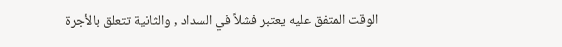الوقت المتفق عليه يعتبر فشلاً في السداد , والثانية تتعلق بالأجرة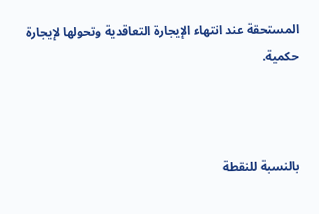المستحقة عند انتهاء الإيجارة التعاقدية وتحولها لإيجارة حكمية.



بالنسبة للنقطة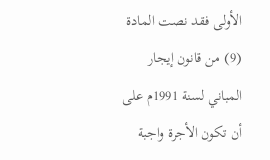الأولى فقد نصت المادة (9) من قانون إيجار المباني لسنة 1991م على أن تكون الأجرة واجبة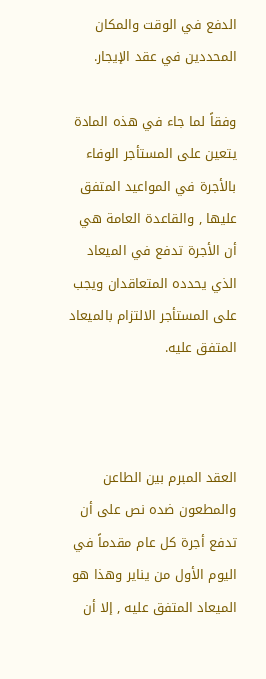الدفع في الوقت والمكان المحددين في عقد الإيجار.

وفقاً لما جاء في هذه المادة يتعين على المستأجر الوفاء بالأجرة في المواعيد المتفق عليها , والقاعدة العامة هي أن الأجرة تدفع في الميعاد الذي يحدده المتعاقدان ويجب على المستأجر الالتزام بالميعاد المتفق عليه.



العقد المبرم بين الطاعن والمطعون ضده نص على أن تدفع أجرة كل عام مقدماً في اليوم الأول من يناير وهذا هو الميعاد المتفق عليه , إلا أن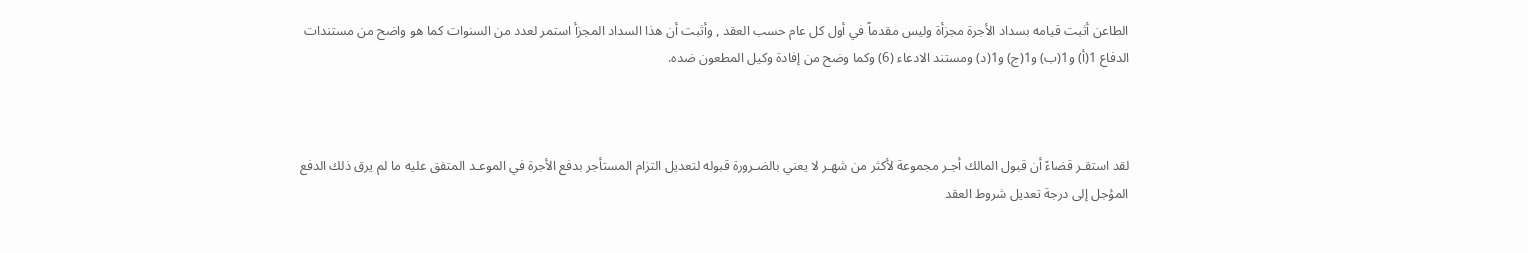الطاعن أثبت قيامه بسداد الأجرة مجزأة وليس مقدماً في أول كل عام حسب العقد , وأثبت أن هذا السداد المجزأ استمر لعدد من السنوات كما هو واضح من مستندات الدفاع 1(أ) و1(ب) و1(ج) و1(د) ومستند الادعاء (6) وكما وضح من إفادة وكيل المطعون ضده.



لقد استقـر قضاءً أن قبول المالك أجـر مجموعة لأكثر من شهـر لا يعني بالضـرورة قبوله لتعديل التزام المستأجر بدفع الأجرة في الموعـد المتفق عليه ما لم يرق ذلك الدفع المؤجل إلى درجة تعديل شروط العقد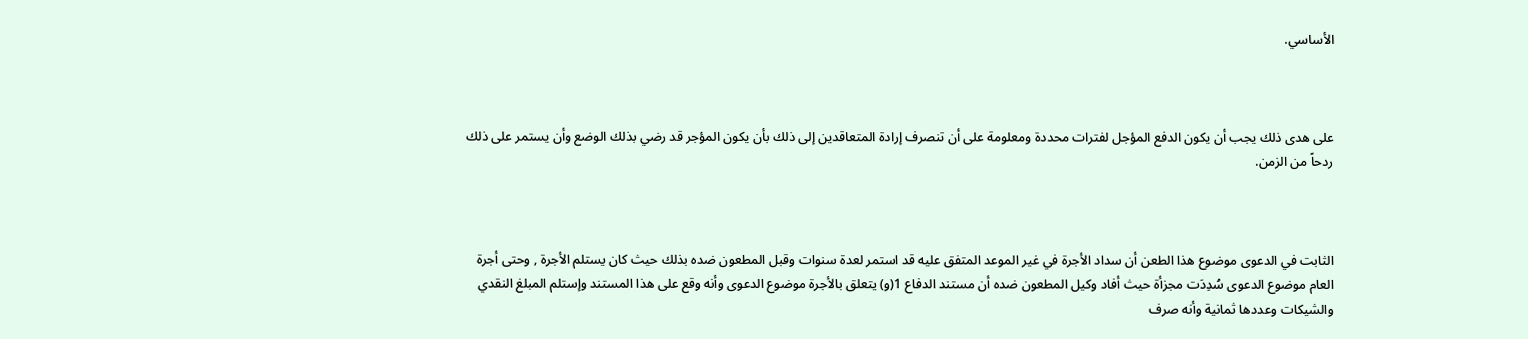الأساسي.



على هدى ذلك يجب أن يكون الدفع المؤجل لفترات محددة ومعلومة على أن تنصرف إرادة المتعاقدين إلى ذلك بأن يكون المؤجر قد رضي بذلك الوضع وأن يستمر على ذلك ردحاً من الزمن.



الثابت في الدعوى موضوع هذا الطعن أن سداد الأجرة في غير الموعد المتفق عليه قد استمر لعدة سنوات وقبل المطعون ضده بذلك حيث كان يستلم الأجرة , وحتى أجرة العام موضوع الدعوى سُدِدَت مجزأة حيث أفاد وكيل المطعون ضده أن مستند الدفاع 1(و) يتعلق بالأجرة موضوع الدعوى وأنه وقع على هذا المستند وإستلم المبلغ النقدي والشيكات وعددها ثمانية وأنه صرف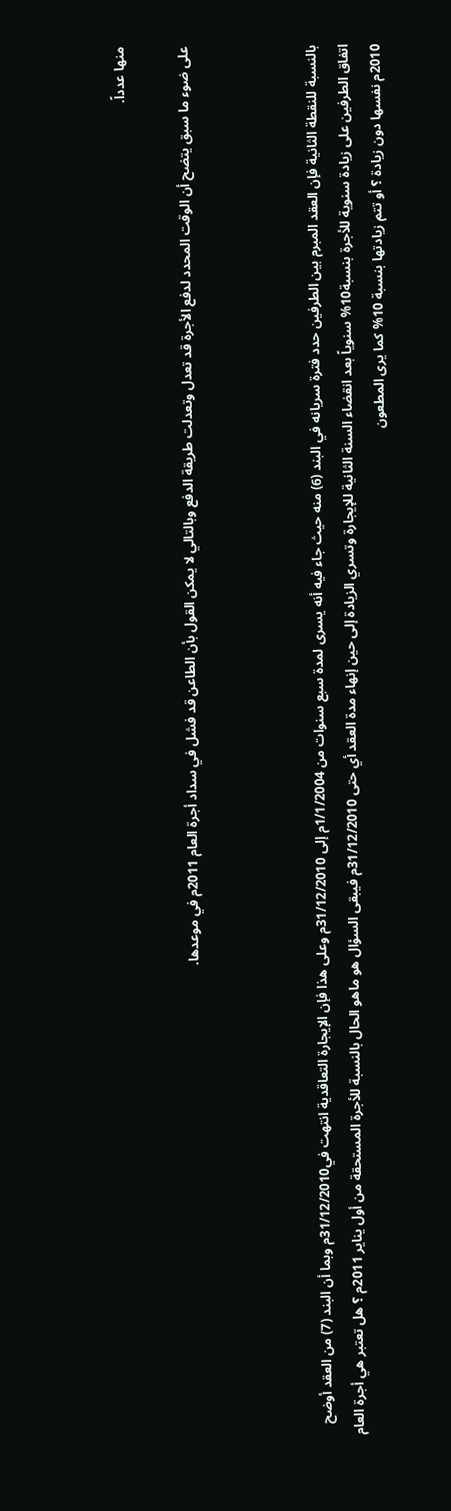منها عدداً.

على ضوء ما سبق يتضح أن الوقت المحدد لدفع الأجرة قد تعدل وتعدلت طريقة الدفع وبالتالي لا يمكن القول بأن الطاعن قد فشل في سداد أجرة العام 2011م في موعدها.



بالنسبة للنقطة الثانية فإن العقد المبرم بين الطرفين حدد فترة سريانه في البند (6) منه حيث جاء فيه أنه يسرى لمدة سبع سنوات من 1/1/2004م إلى 31/12/2010م وعلى هذا فإن الإيجارة التعاقدية انتهت في31/12/2010م وبما أن البند (7) من العقد أوضح اتفاق الطرفين على زيادة سنوية للأجرة بنسبة10% سنوياً بعد انقضاء السنة الثانية للإيجارة وتسري الزيادة إلى حين إنهاء مدة العقد أي حتى 31/12/2010م فيبقى السؤال هو ماهو الحال بالنسبة للأجرة المستحقة من أول يناير 2011م ؟ هل تعتبر هي أجرة العام 2010م نفسها دون زيادة ؟ أو تتم زيادتها بنسبة 10% كما يرى المطعون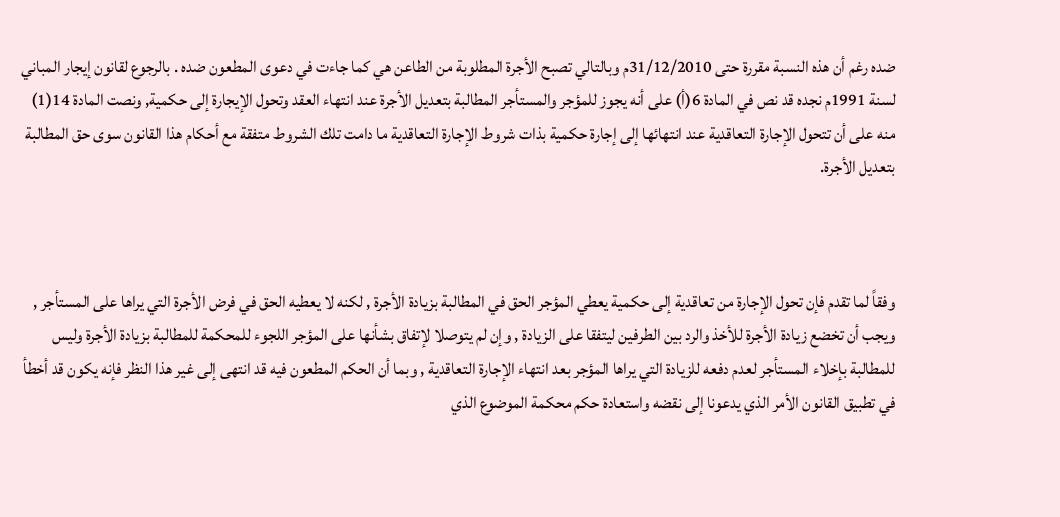ضده رغم أن هذه النسبة مقررة حتى 31/12/2010م وبالتالي تصبح الأجرة المطلوبة من الطاعن هي كما جاءت في دعوى المطعون ضده . بالرجوع لقانون إيجار المباني لسنة 1991م نجده قد نص في المادة 6(أ) على أنه يجوز للمؤجر والمستأجر المطالبة بتعديل الأجرة عند انتهاء العقد وتحول الإيجارة إلى حكمية, ونصت المادة 14(1) منه على أن تتحول الإجارة التعاقدية عند انتهائها إلى إجارة حكمية بذات شروط الإجارة التعاقدية ما دامت تلك الشروط متفقة مع أحكام هذا القانون سوى حق المطالبة بتعديل الأجرة.



وفقاً لما تقدم فإن تحول الإجارة من تعاقدية إلى حكمية يعطي المؤجر الحق في المطالبة بزيادة الأجرة , لكنه لا يعطيه الحق في فرض الأجرة التي يراها على المستأجر , ويجب أن تخضع زيادة الأجرة للأخذ والرد بين الطرفين ليتفقا على الزيادة , وإن لم يتوصلا لإتفاق بشأنها على المؤجر اللجوء للمحكمة للمطالبة بزيادة الأجرة وليس للمطالبة بإخلاء المستأجر لعدم دفعه للزيادة التي يراها المؤجر بعد انتهاء الإجارة التعاقدية , وبما أن الحكم المطعون فيه قد انتهى إلى غير هذا النظر فإنه يكون قد أخطأ في تطبيق القانون الأمر الذي يدعونا إلى نقضه واستعادة حكم محكمة الموضوع الذي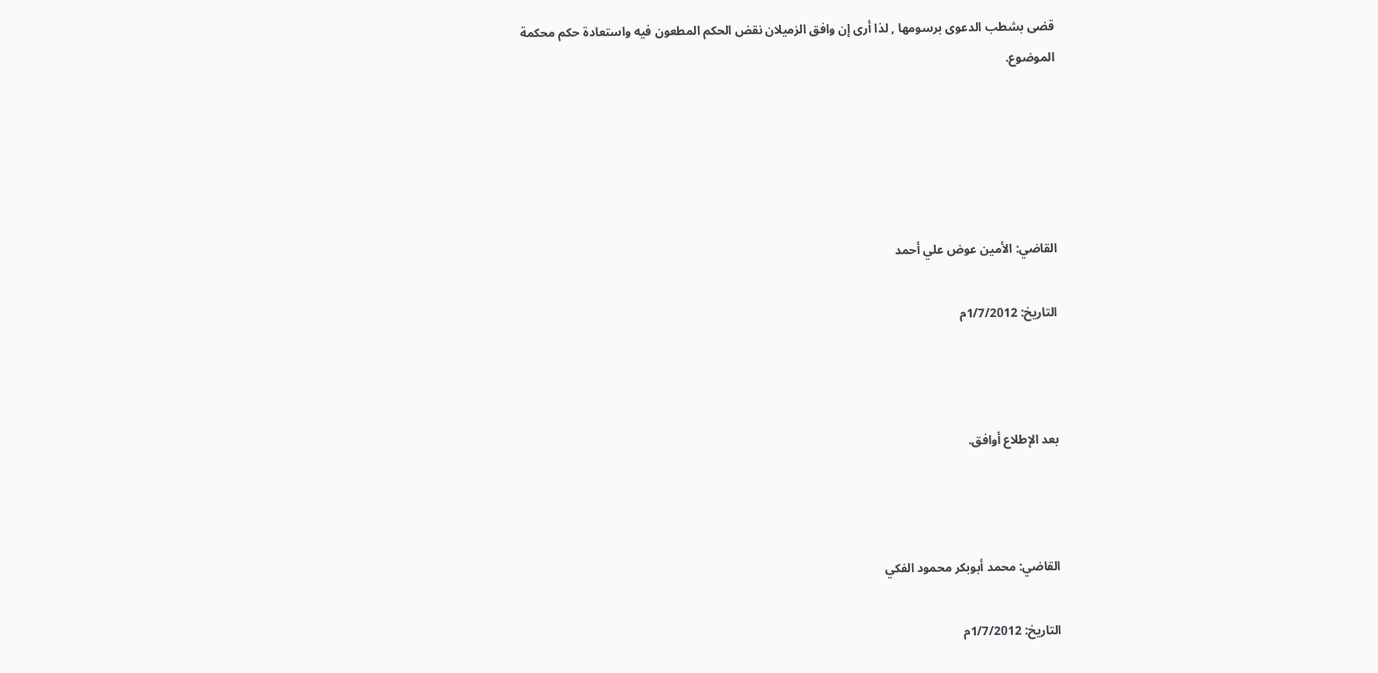قضى بشطب الدعوى برسومها , لذا أرى إن وافق الزميلان نقض الحكم المطعون فيه واستعادة حكم محكمة الموضوع.





القاضي: الأمين عوض علي أحمد

التاريخ: 1/7/2012م



بعد الإطلاع أوافق.



القاضي: محمد أبوبكر محمود الفكي

التاريخ: 1/7/2012م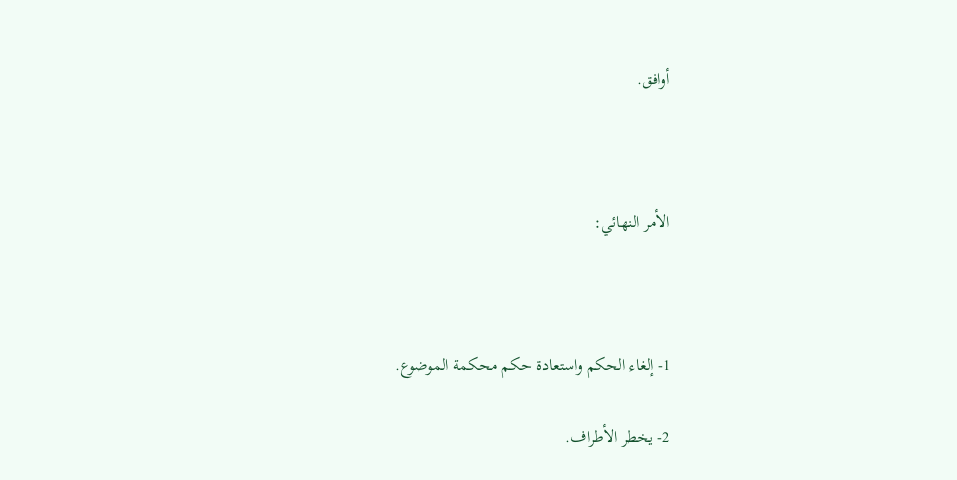أوافق.



الأمر النهائي:



1- إلغاء الحكم واستعادة حكم محكمة الموضوع.

2- يخطر الأطراف.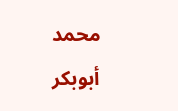محمد أبوبكر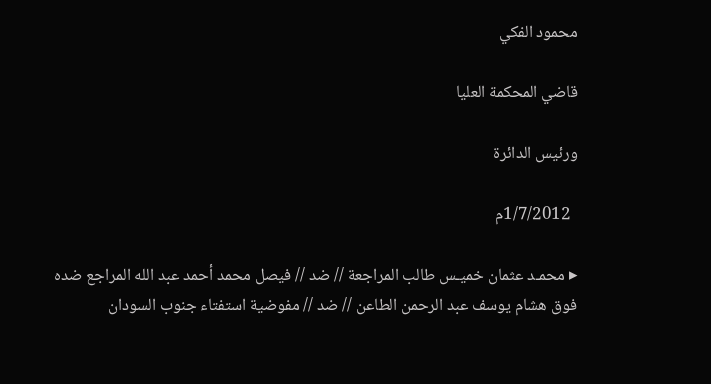محمود الفكي

قاضي المحكمة العليا

ورئيس الدائرة

  1/7/2012م

▸ محمـد عثمان خميـس طالب المراجعة // ضد // فيصل محمد أحمد عبد الله المراجع ضده فوق هشام يوسف عبد الرحمن الطاعن // ضد // مفوضية استفتاء جنوب السودان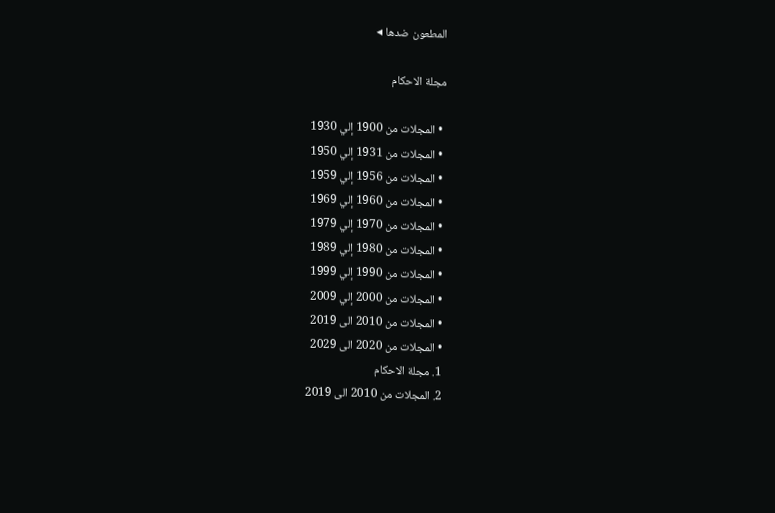المطعون ضدها ◂

مجلة الاحكام

  • المجلات من 1900 إلي 1930
  • المجلات من 1931 إلي 1950
  • المجلات من 1956 إلي 1959
  • المجلات من 1960 إلي 1969
  • المجلات من 1970 إلي 1979
  • المجلات من 1980 إلي 1989
  • المجلات من 1990 إلي 1999
  • المجلات من 2000 إلي 2009
  • المجلات من 2010 الى 2019
  • المجلات من 2020 الى 2029
  1. مجلة الاحكام
  2. المجلات من 2010 الى 2019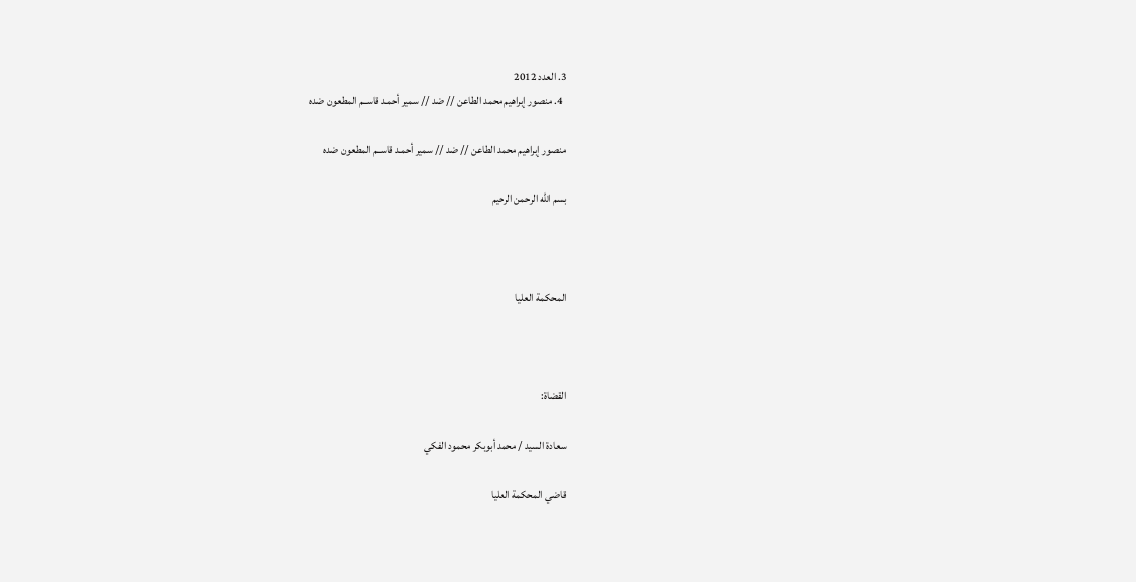3. العدد 2012
  4. منصور إبراهيم محمد الطاعن // ضد // سمير أحمـد قاســم المطعون ضده

منصور إبراهيم محمد الطاعن // ضد // سمير أحمـد قاســم المطعون ضده

بسم الله الرحمن الرحيم



المحكمة العليا



القضاة:

سعادة السيد / محمد أبوبكر محمود الفكي

قاضي المحكمة العليا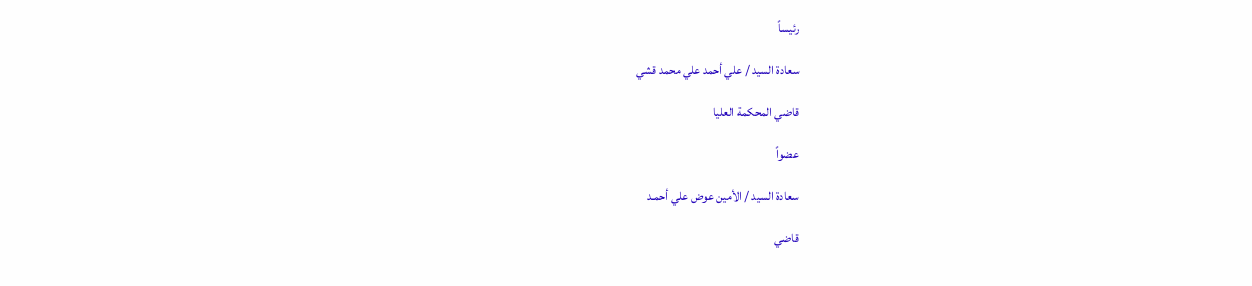رئيساً

سعادة السيد / علي أحمد علي محمد قشي

قاضي المحكمة العليا

عضواً

سعادة السيد / الأمين عوض علي أحمـد

قاضي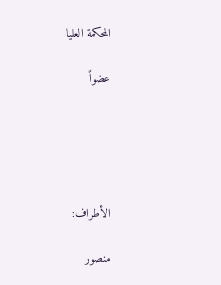المحكمة العليا

عضواً





الأطراف:

منصور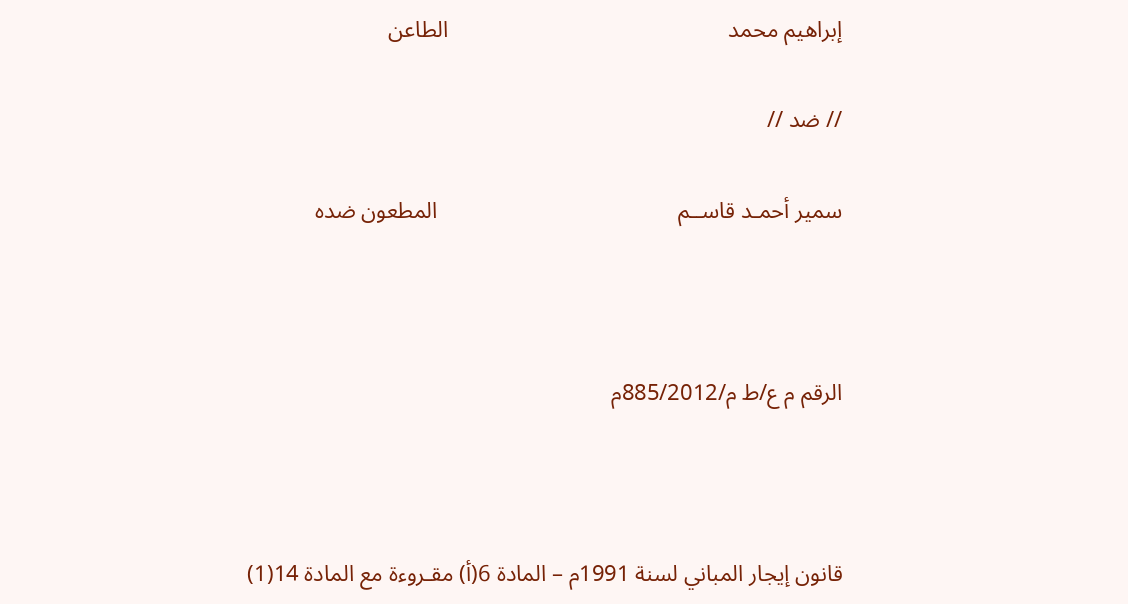إبراهيم محمد                                                 الطاعن

// ضد //

سمير أحمـد قاســم                                          المطعون ضده



الرقم م ع/ط م/885/2012م



قانون إيجار المباني لسنة 1991م – المادة 6(أ) مقـروءة مع المادة 14(1)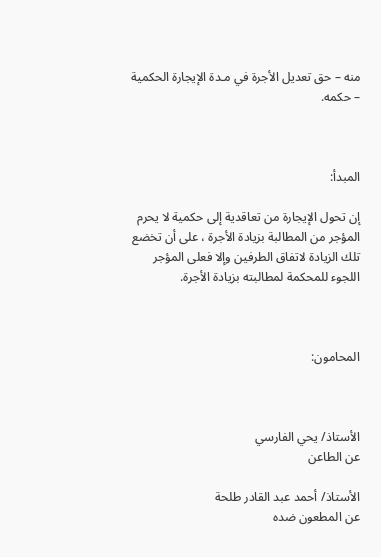منه – حق تعديل الأجرة في مـدة الإيجارة الحكمية – حكمه.



المبدأ:

إن تحول الإيجارة من تعاقدية إلى حكمية لا يحرم المؤجر من المطالبة بزيادة الأجرة ، على أن تخضع تلك الزيادة لاتفاق الطرفين وإلا فعلى المؤجر اللجوء للمحكمة لمطالبته بزيادة الأجرة.



المحامون:



الأستاذ/ يحي الفارسي                                          عن الطاعن

الأستاذ/ أحمد عبد القادر طلحة                           عن المطعون ضده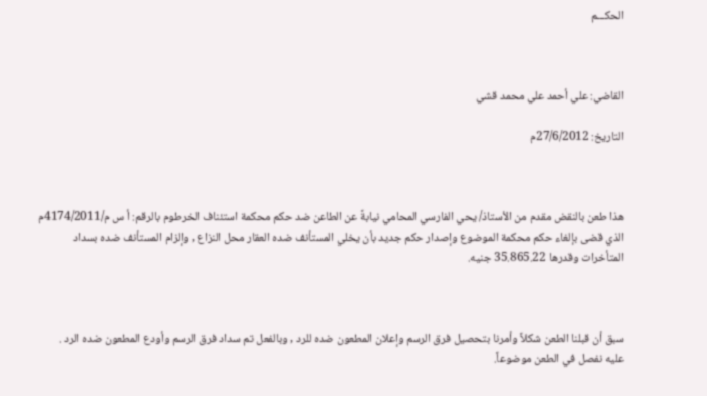الحكـــم



القاضي: علي أحمد علي محمد قشي

التاريخ: 27/6/2012م



هذا طعن بالنقض مقدم من الأستاذ/ يحي الفارسي المحامي نيابةً عن الطاعن ضد حكم محكمة استئناف الخرطوم بالرقم: أ س م/4174/2011م الذي قضى بإلغاء حكم محكمة الموضوع وإصدار حكم جديد بأن يخلي المستأنف ضده العقار محل النزاع , وإلزام المستأنف ضده بسداد المتأخرات وقدرها 35.865.22 جنيه.



سبق أن قبلنا الطعن شكلاً وأمرنا بتحصيل فرق الرسم وإعلان المطعون ضده للرد , وبالفعل تم سداد فرق الرسم وأودع المطعون ضده الرد . عليه نفصل في الطعن موضوعاً.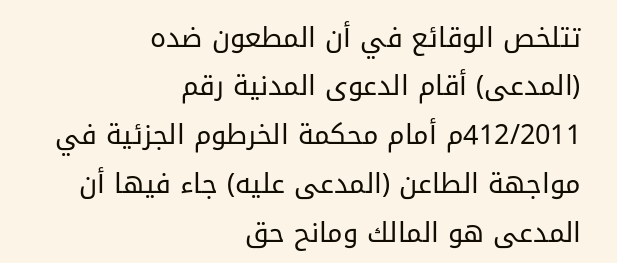تتلخص الوقائع في أن المطعون ضده (المدعى) أقام الدعوى المدنية رقم 412/2011م أمام محكمة الخرطوم الجزئية في مواجهة الطاعن (المدعى عليه) جاء فيها أن المدعى هو المالك ومانح حق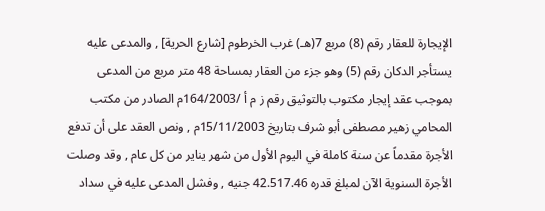الإيجارة للعقار رقم (8) مربع 7(هـ) غرب الخرطوم [شارع الحرية] , والمدعى عليه يستأجر الدكان رقم (5) وهو جزء من العقار بمساحة 48 متر مربع من المدعى بموجب عقد إيجار مكتوب بالتوثيق رقم ز م أ /164/2003م الصادر من مكتب المحامي زهير مصطفى أبو شرف بتاريخ 15/11/2003م , ونص العقد على أن تدفع الأجرة مقدماً عن سنة كاملة في اليوم الأول من شهر يناير من كل عام , وقد وصلت الأجرة السنوية الآن لمبلغ قدره 42.517.46 جنيه , وفشل المدعى عليه في سداد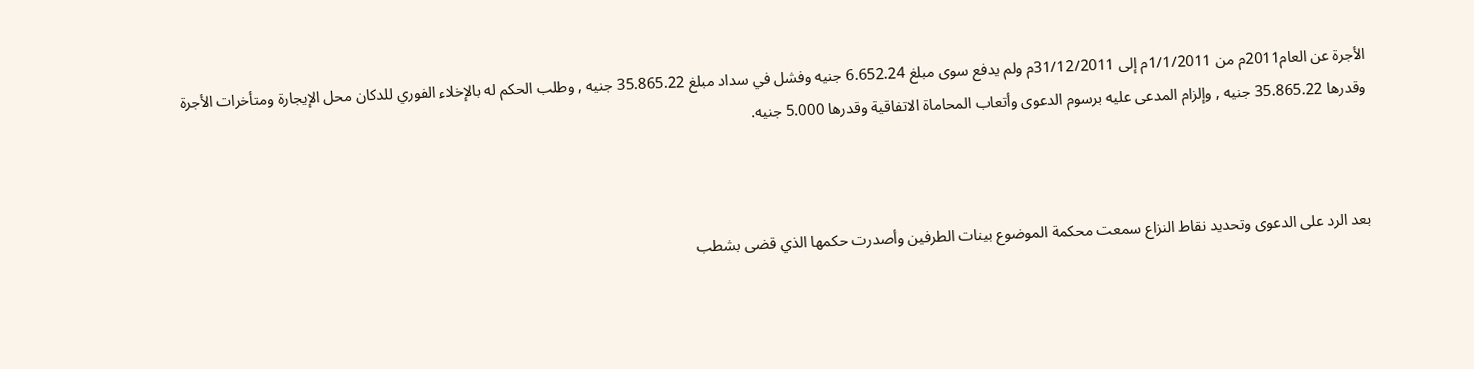الأجرة عن العام2011م من 1/1/2011م إلى 31/12/2011م ولم يدفع سوى مبلغ 6.652.24 جنيه وفشل في سداد مبلغ 35.865.22 جنيه , وطلب الحكم له بالإخلاء الفوري للدكان محل الإيجارة ومتأخرات الأجرة وقدرها 35.865.22 جنيه , وإلزام المدعى عليه برسوم الدعوى وأتعاب المحاماة الاتفاقية وقدرها 5.000 جنيه.



بعد الرد على الدعوى وتحديد نقاط النزاع سمعت محكمة الموضوع بينات الطرفين وأصدرت حكمها الذي قضى بشطب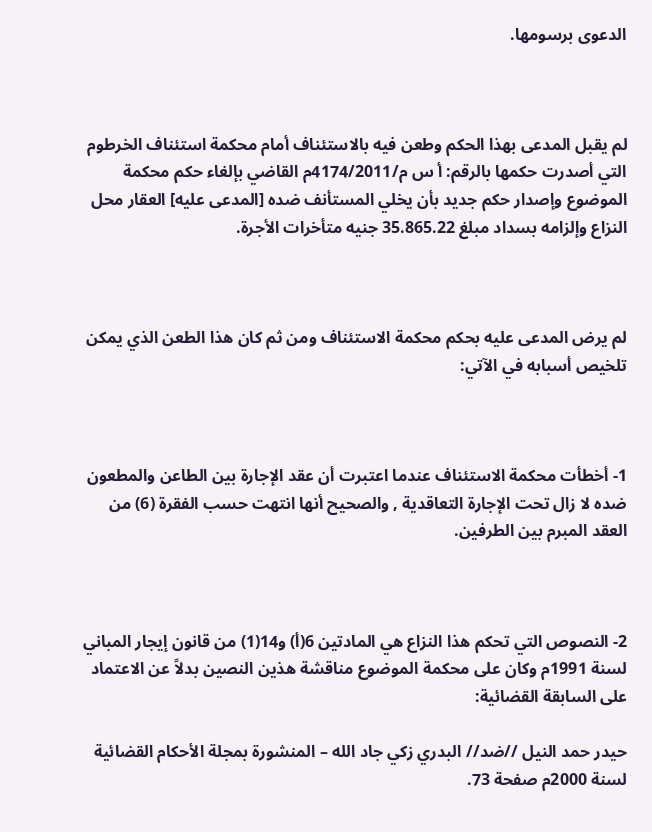الدعوى برسومها.



لم يقبل المدعى بهذا الحكم وطعن فيه بالاستئناف أمام محكمة استئناف الخرطوم التي أصدرت حكمها بالرقم: أ س م/4174/2011م القاضي بإلغاء حكم محكمة الموضوع وإصدار حكم جديد بأن يخلي المستأنف ضده [المدعى عليه] العقار محل النزاع وإلزامه بسداد مبلغ 35.865.22 جنيه متأخرات الأجرة.



لم يرض المدعى عليه بحكم محكمة الاستئناف ومن ثم كان هذا الطعن الذي يمكن تلخيص أسبابه في الآتي:



1- أخطأت محكمة الاستئناف عندما اعتبرت أن عقد الإجارة بين الطاعن والمطعون ضده لا زال تحت الإجارة التعاقدية , والصحيح أنها انتهت حسب الفقرة (6) من العقد المبرم بين الطرفين.



2- النصوص التي تحكم هذا النزاع هي المادتين 6(أ) و14(1) من قانون إيجار المباني لسنة 1991م وكان على محكمة الموضوع مناقشة هذين النصين بدلاً عن الاعتماد على السابقة القضائية:

حيدر حمد النيل //ضد// البدري زكي جاد الله – المنشورة بمجلة الأحكام القضائية لسنة 2000م صفحة 73.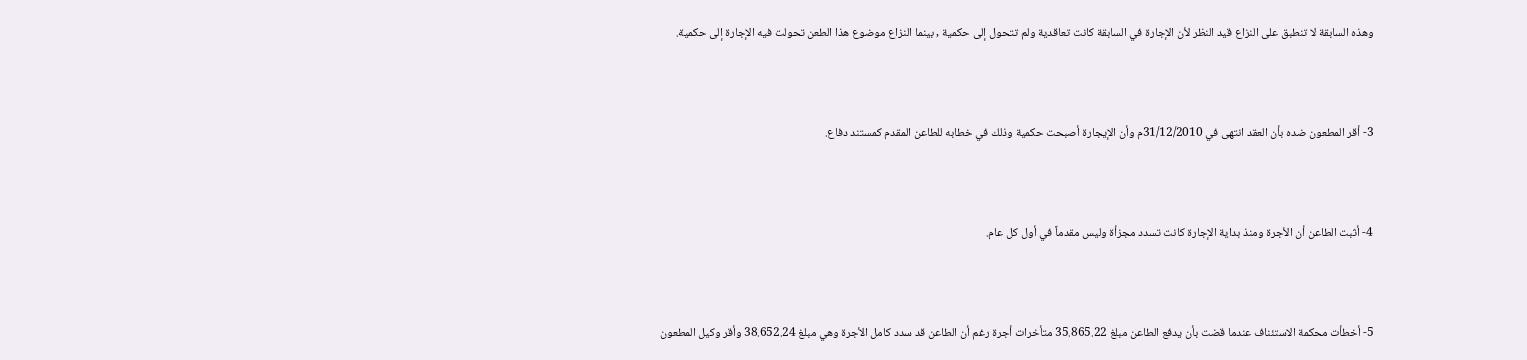وهذه السابقة لا تنطبق على النزاع قيد النظر لأن الإجارة في السابقة كانت تعاقدية ولم تتحول إلى حكمية , بينما النزاع موضوع هذا الطعن تحولت فيه الإجارة إلى حكمية.



3- أقر المطعون ضده بأن العقد انتهى في 31/12/2010م وأن الإيجارة أصبحت حكمية وذلك في خطابه للطاعن المقدم كمستند دفاع.



4- أثبت الطاعن أن الأجرة ومنذ بداية الإجارة كانت تسدد مجزأة وليس مقدماً في أول كل عام.



5- أخطأت محكمة الاستئناف عندما قضت بأن يدفع الطاعن مبلغ 35.865.22 متأخرات أجرة رغم أن الطاعن قد سدد كامل الأجرة وهي مبلغ 38.652.24 وأقر وكيل المطعون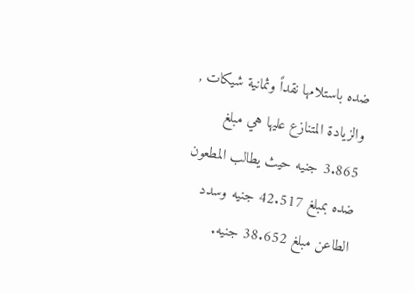ضده باستلامها نقداً وثمانية شيكات , والزيادة المتنازع عليها هي مبلغ 3.865 جنيه حيث يطالب المطعون ضده بمبلغ 42.517 جنيه وسدد الطاعن مبلغ 38.652 جنيه.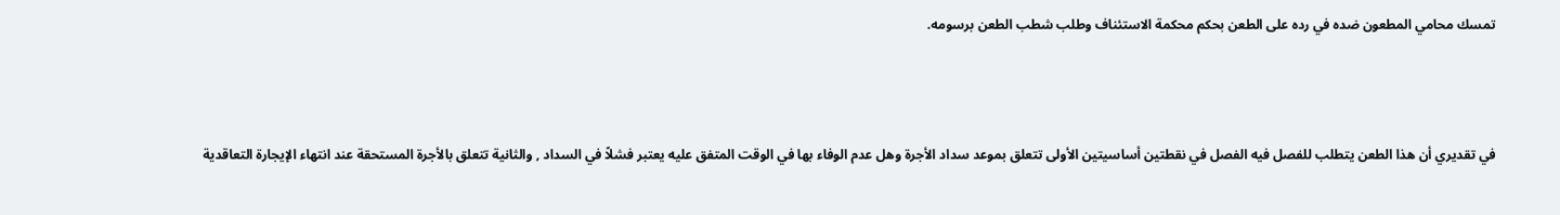تمسك محامي المطعون ضده في رده على الطعن بحكم محكمة الاستئناف وطلب شطب الطعن برسومه.



في تقديري أن هذا الطعن يتطلب للفصل فيه الفصل في نقطتين أساسيتين الأولى تتعلق بموعد سداد الأجرة وهل عدم الوفاء بها في الوقت المتفق عليه يعتبر فشلاً في السداد , والثانية تتعلق بالأجرة المستحقة عند انتهاء الإيجارة التعاقدية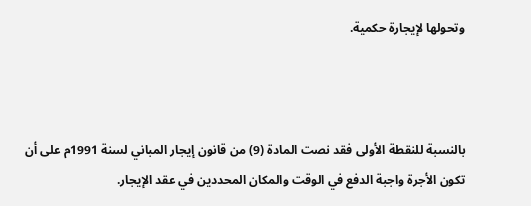وتحولها لإيجارة حكمية.



بالنسبة للنقطة الأولى فقد نصت المادة (9) من قانون إيجار المباني لسنة 1991م على أن تكون الأجرة واجبة الدفع في الوقت والمكان المحددين في عقد الإيجار.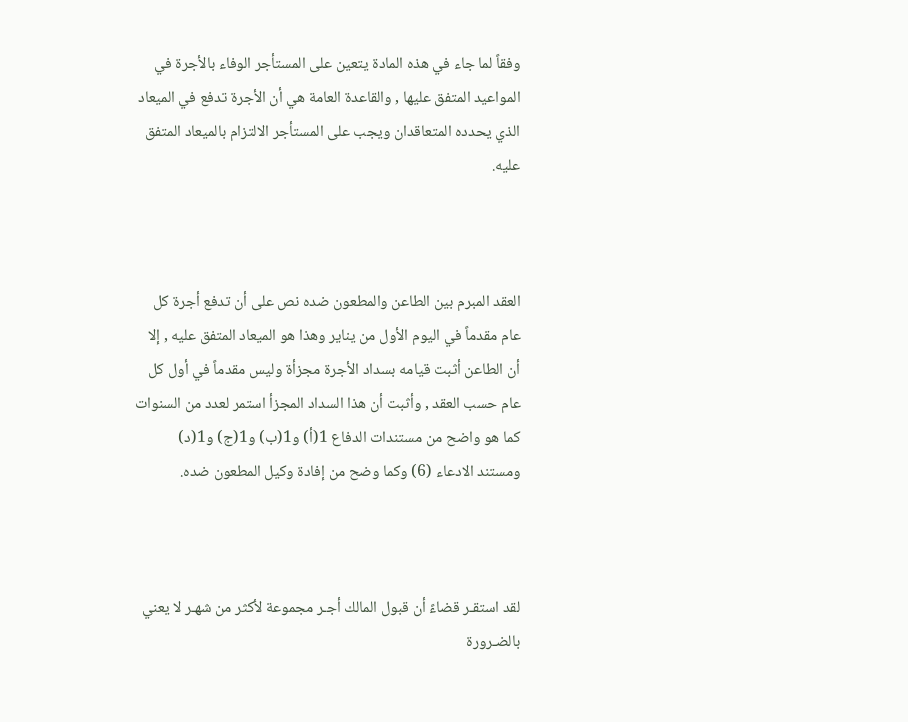وفقاً لما جاء في هذه المادة يتعين على المستأجر الوفاء بالأجرة في المواعيد المتفق عليها , والقاعدة العامة هي أن الأجرة تدفع في الميعاد الذي يحدده المتعاقدان ويجب على المستأجر الالتزام بالميعاد المتفق عليه.



العقد المبرم بين الطاعن والمطعون ضده نص على أن تدفع أجرة كل عام مقدماً في اليوم الأول من يناير وهذا هو الميعاد المتفق عليه , إلا أن الطاعن أثبت قيامه بسداد الأجرة مجزأة وليس مقدماً في أول كل عام حسب العقد , وأثبت أن هذا السداد المجزأ استمر لعدد من السنوات كما هو واضح من مستندات الدفاع 1(أ) و1(ب) و1(ج) و1(د) ومستند الادعاء (6) وكما وضح من إفادة وكيل المطعون ضده.



لقد استقـر قضاءً أن قبول المالك أجـر مجموعة لأكثر من شهـر لا يعني بالضـرورة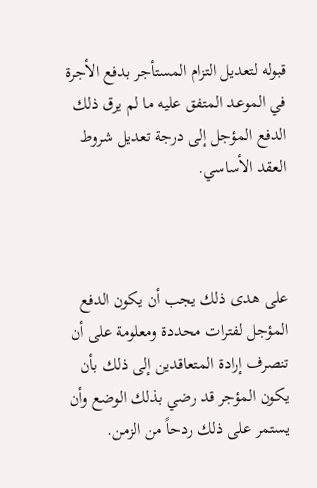قبوله لتعديل التزام المستأجر بدفع الأجرة في الموعـد المتفق عليه ما لم يرق ذلك الدفع المؤجل إلى درجة تعديل شروط العقد الأساسي.



على هدى ذلك يجب أن يكون الدفع المؤجل لفترات محددة ومعلومة على أن تنصرف إرادة المتعاقدين إلى ذلك بأن يكون المؤجر قد رضي بذلك الوضع وأن يستمر على ذلك ردحاً من الزمن.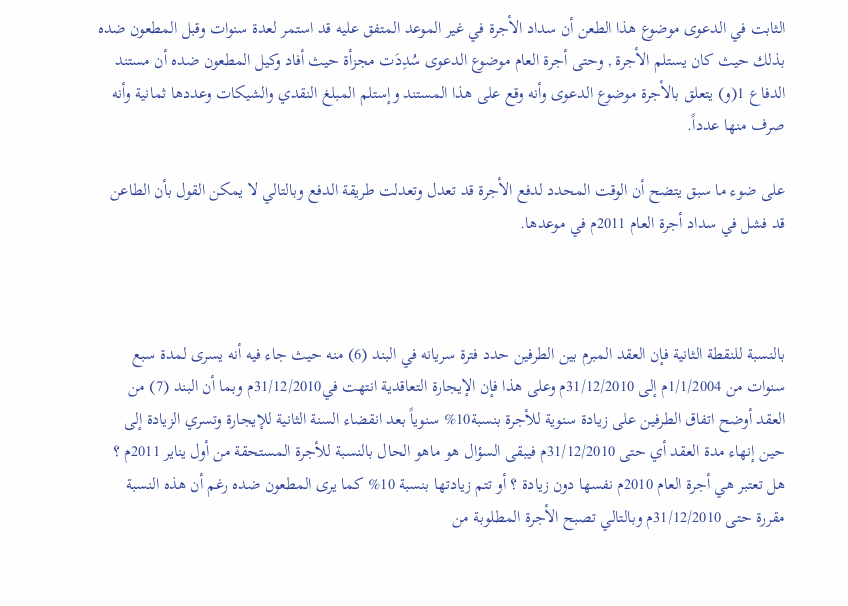الثابت في الدعوى موضوع هذا الطعن أن سداد الأجرة في غير الموعد المتفق عليه قد استمر لعدة سنوات وقبل المطعون ضده بذلك حيث كان يستلم الأجرة , وحتى أجرة العام موضوع الدعوى سُدِدَت مجزأة حيث أفاد وكيل المطعون ضده أن مستند الدفاع 1(و) يتعلق بالأجرة موضوع الدعوى وأنه وقع على هذا المستند وإستلم المبلغ النقدي والشيكات وعددها ثمانية وأنه صرف منها عدداً.

على ضوء ما سبق يتضح أن الوقت المحدد لدفع الأجرة قد تعدل وتعدلت طريقة الدفع وبالتالي لا يمكن القول بأن الطاعن قد فشل في سداد أجرة العام 2011م في موعدها.



بالنسبة للنقطة الثانية فإن العقد المبرم بين الطرفين حدد فترة سريانه في البند (6) منه حيث جاء فيه أنه يسرى لمدة سبع سنوات من 1/1/2004م إلى 31/12/2010م وعلى هذا فإن الإيجارة التعاقدية انتهت في31/12/2010م وبما أن البند (7) من العقد أوضح اتفاق الطرفين على زيادة سنوية للأجرة بنسبة10% سنوياً بعد انقضاء السنة الثانية للإيجارة وتسري الزيادة إلى حين إنهاء مدة العقد أي حتى 31/12/2010م فيبقى السؤال هو ماهو الحال بالنسبة للأجرة المستحقة من أول يناير 2011م ؟ هل تعتبر هي أجرة العام 2010م نفسها دون زيادة ؟ أو تتم زيادتها بنسبة 10% كما يرى المطعون ضده رغم أن هذه النسبة مقررة حتى 31/12/2010م وبالتالي تصبح الأجرة المطلوبة من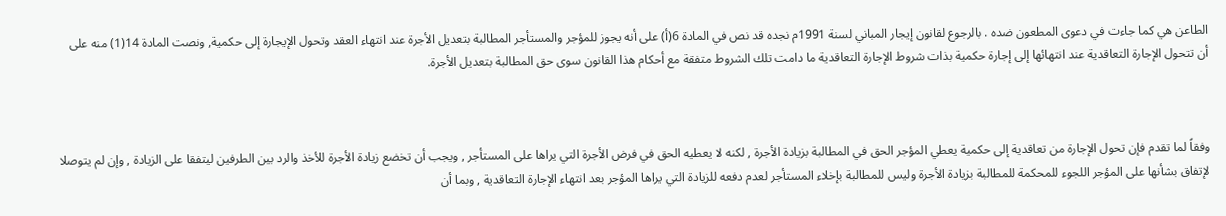الطاعن هي كما جاءت في دعوى المطعون ضده . بالرجوع لقانون إيجار المباني لسنة 1991م نجده قد نص في المادة 6(أ) على أنه يجوز للمؤجر والمستأجر المطالبة بتعديل الأجرة عند انتهاء العقد وتحول الإيجارة إلى حكمية, ونصت المادة 14(1) منه على أن تتحول الإجارة التعاقدية عند انتهائها إلى إجارة حكمية بذات شروط الإجارة التعاقدية ما دامت تلك الشروط متفقة مع أحكام هذا القانون سوى حق المطالبة بتعديل الأجرة.



وفقاً لما تقدم فإن تحول الإجارة من تعاقدية إلى حكمية يعطي المؤجر الحق في المطالبة بزيادة الأجرة , لكنه لا يعطيه الحق في فرض الأجرة التي يراها على المستأجر , ويجب أن تخضع زيادة الأجرة للأخذ والرد بين الطرفين ليتفقا على الزيادة , وإن لم يتوصلا لإتفاق بشأنها على المؤجر اللجوء للمحكمة للمطالبة بزيادة الأجرة وليس للمطالبة بإخلاء المستأجر لعدم دفعه للزيادة التي يراها المؤجر بعد انتهاء الإجارة التعاقدية , وبما أن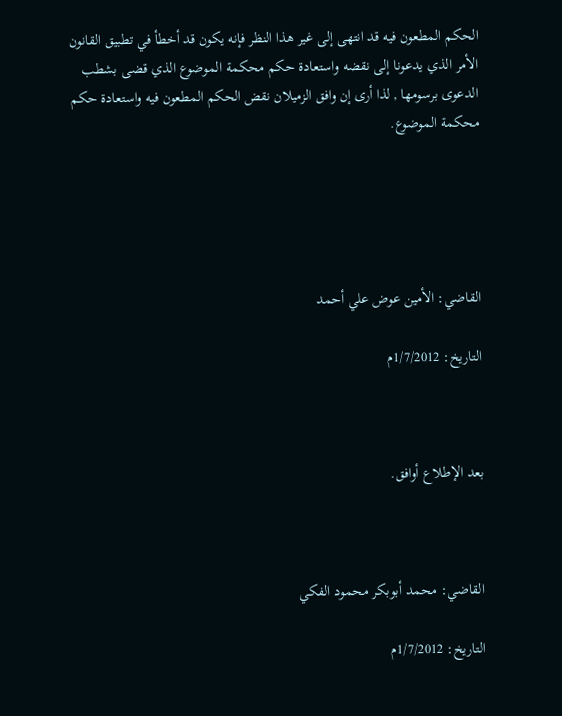الحكم المطعون فيه قد انتهى إلى غير هذا النظر فإنه يكون قد أخطأ في تطبيق القانون الأمر الذي يدعونا إلى نقضه واستعادة حكم محكمة الموضوع الذي قضى بشطب الدعوى برسومها , لذا أرى إن وافق الزميلان نقض الحكم المطعون فيه واستعادة حكم محكمة الموضوع.





القاضي: الأمين عوض علي أحمد

التاريخ: 1/7/2012م



بعد الإطلاع أوافق.



القاضي: محمد أبوبكر محمود الفكي

التاريخ: 1/7/2012م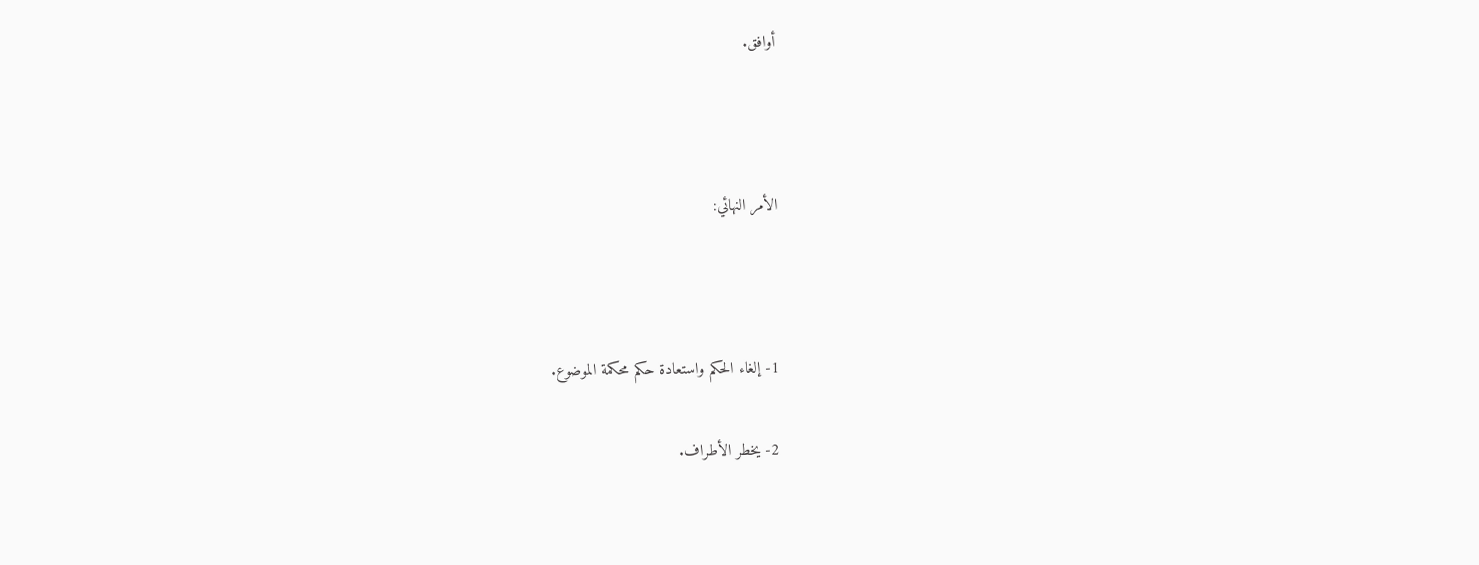أوافق.



الأمر النهائي:



1- إلغاء الحكم واستعادة حكم محكمة الموضوع.

2- يخطر الأطراف.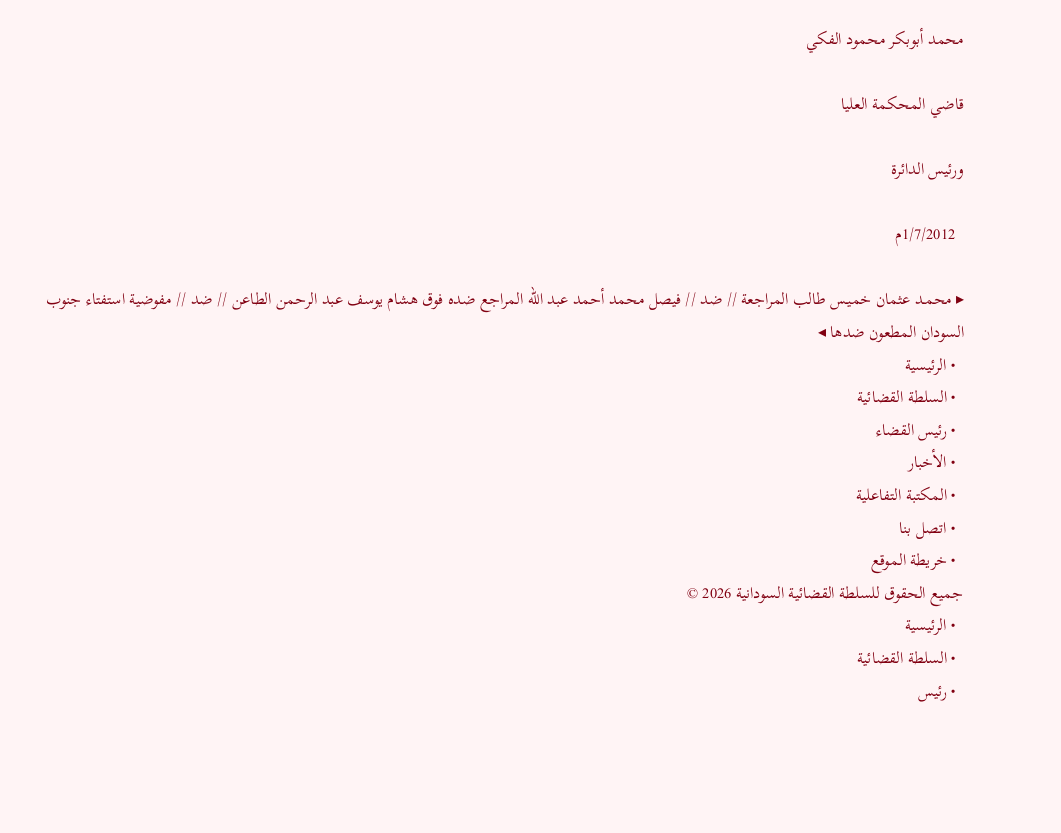محمد أبوبكر محمود الفكي

قاضي المحكمة العليا

ورئيس الدائرة

  1/7/2012م

▸ محمـد عثمان خميـس طالب المراجعة // ضد // فيصل محمد أحمد عبد الله المراجع ضده فوق هشام يوسف عبد الرحمن الطاعن // ضد // مفوضية استفتاء جنوب السودان المطعون ضدها ◂
  • الرئيسية
  • السلطة القضائية
  • رئيس القضاء
  • الأخبار
  • المكتبة التفاعلية
  • اتصل بنا
  • خريطة الموقع
جميع الحقوق للسلطة القضائية السودانية 2026 ©
  • الرئيسية
  • السلطة القضائية
  • رئيس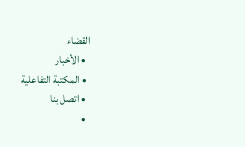القضاء
  • الأخبار
  • المكتبة التفاعلية
  • اتصل بنا
  •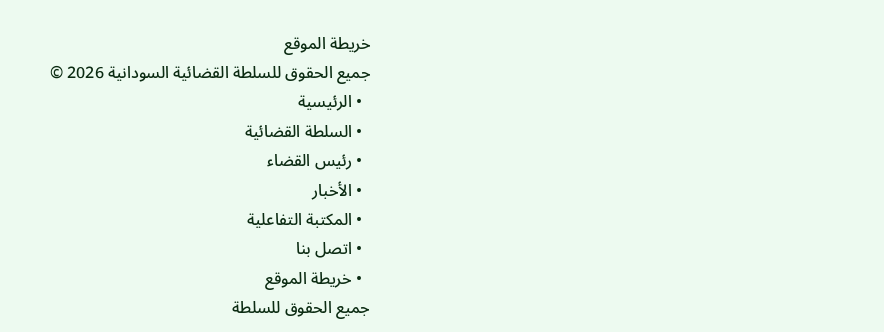خريطة الموقع
جميع الحقوق للسلطة القضائية السودانية 2026 ©
  • الرئيسية
  • السلطة القضائية
  • رئيس القضاء
  • الأخبار
  • المكتبة التفاعلية
  • اتصل بنا
  • خريطة الموقع
جميع الحقوق للسلطة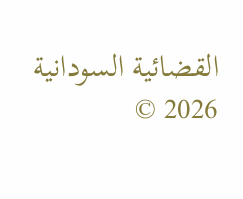القضائية السودانية 2026 ©